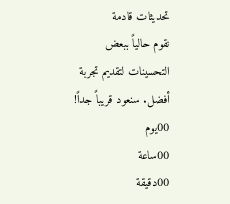تحديثات قادمة
نقوم حالياً ببعض التحسينات لتقديم تجربة أفضل. سنعود قريباً جداً!
00يوم
00ساعة
00دقيقة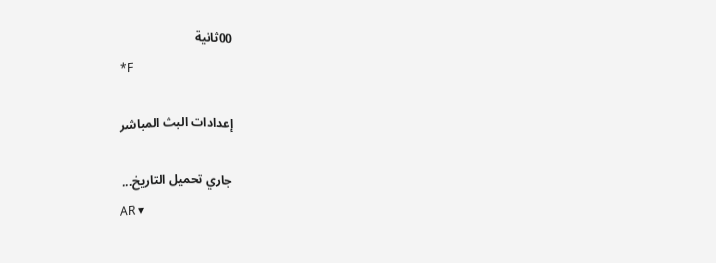00ثانية
*F

إعدادات البث المباشر

جاري تحميل التاريخ...
AR ▾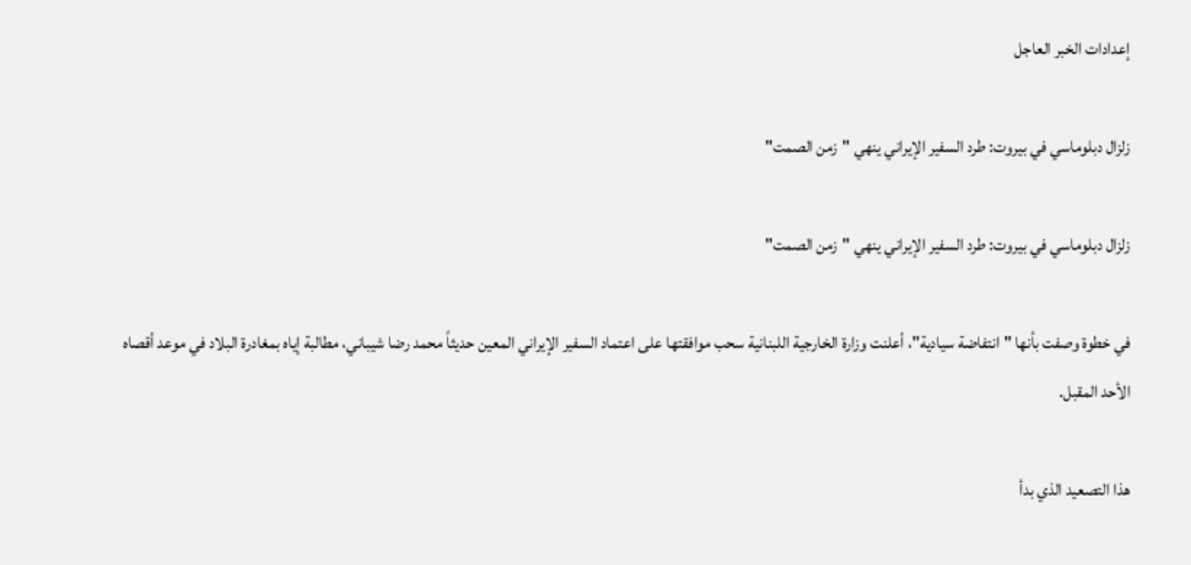إعدادات الخبر العاجل

زلزال دبلوماسي في بيروت: طرد السفير الإيراني ينهي "زمن الصمت"

زلزال دبلوماسي في بيروت: طرد السفير الإيراني ينهي "زمن الصمت"

في خطوة وصفت بأنها "انتفاضة سيادية"، أعلنت وزارة الخارجية اللبنانية سحب موافقتها على اعتماد السفير الإيراني المعين حديثاً محمد رضا شيباني، مطالبة إياه بمغادرة البلاد في موعد أقصاه الأحد المقبل.

هذا التصعيد الذي بدأ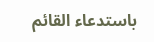باستدعاء القائم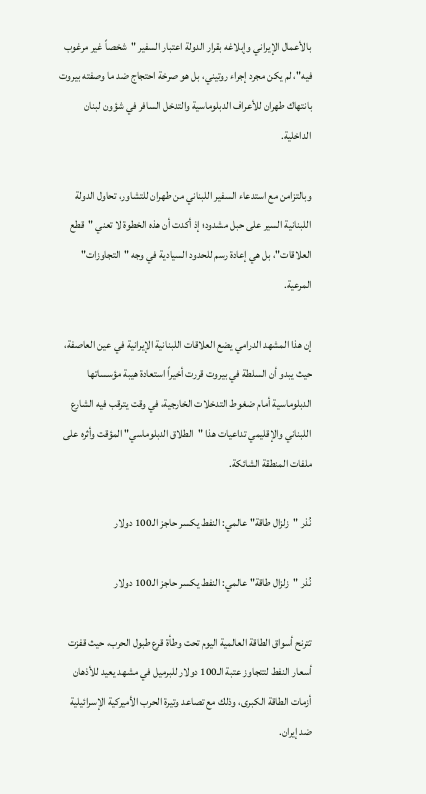بالأعمال الإيراني وإبلاغه بقرار الدولة اعتبار السفير "شخصاً غير مرغوب فيه"، لم يكن مجرد إجراء روتيني، بل هو صرخة احتجاج ضد ما وصفته بيروت بانتهاك طهران للأعراف الدبلوماسية والتدخل السافر في شؤون لبنان الداخلية.

وبالتزامن مع استدعاء السفير اللبناني من طهران للتشاور، تحاول الدولة اللبنانية السير على حبل مشدود؛ إذ أكدت أن هذه الخطوة لا تعني "قطع العلاقات"، بل هي إعادة رسم للحدود السيادية في وجه "التجاوزات" المرعية.

إن هذا المشهد الدرامي يضع العلاقات اللبنانية الإيرانية في عين العاصفة، حيث يبدو أن السلطة في بيروت قررت أخيراً استعادة هيبة مؤسساتها الدبلوماسية أمام ضغوط التدخلات الخارجية، في وقت يترقب فيه الشارع اللبناني والإقليمي تداعيات هذا "الطلاق الدبلوماسي" المؤقت وأثره على ملفات المنطقة الشائكة.

نُذر "زلزال طاقة" عالمي: النفط يكسر حاجز الـ100 دولار

نُذر "زلزال طاقة" عالمي: النفط يكسر حاجز الـ100 دولار

تترنح أسواق الطاقة العالمية اليوم تحت وطأة قرع طبول الحرب، حيث قفزت أسعار النفط لتتجاوز عتبة الـ100 دولار للبرميل في مشهد يعيد للأذهان أزمات الطاقة الكبرى، وذلك مع تصاعد وتيرة الحرب الأميركية الإسرائيلية ضد إيران.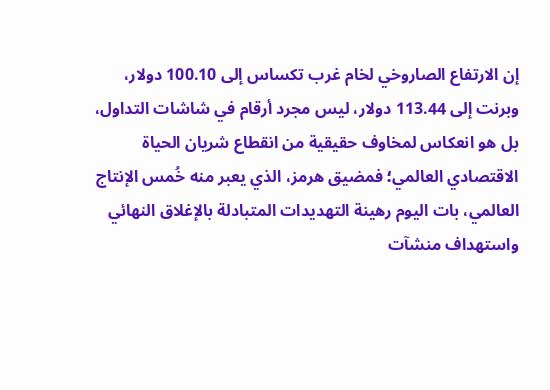إن الارتفاع الصاروخي لخام غرب تكساس إلى 100.10 دولار، وبرنت إلى 113.44 دولار، ليس مجرد أرقام في شاشات التداول، بل هو انعكاس لمخاوف حقيقية من انقطاع شريان الحياة الاقتصادي العالمي؛ فمضيق هرمز، الذي يعبر منه خُمس الإنتاج العالمي، بات اليوم رهينة التهديدات المتبادلة بالإغلاق النهائي واستهداف منشآت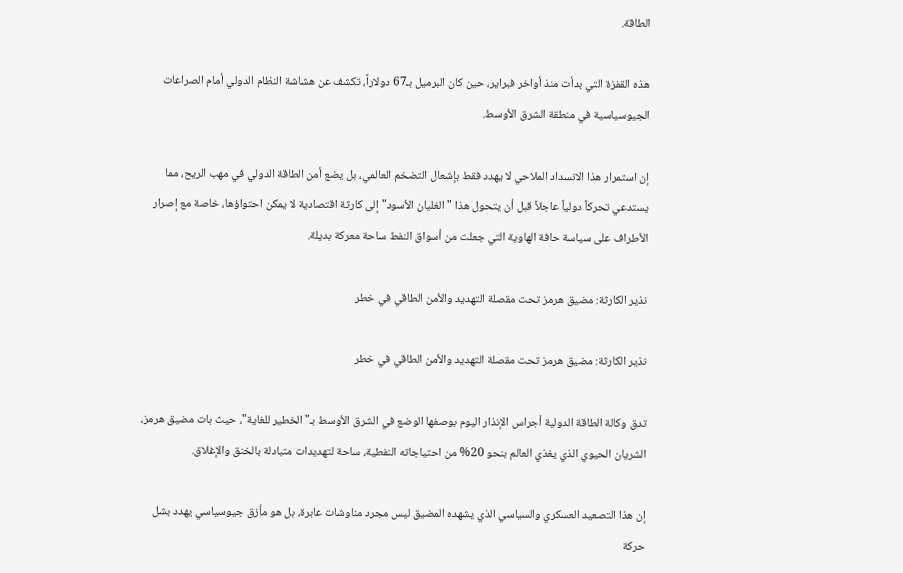الطاقة.

هذه القفزة التي بدأت منذ أواخر فبراير، حين كان البرميل بـ67 دولاراً، تكشف عن هشاشة النظام الدولي أمام الصراعات الجيوسياسية في منطقة الشرق الأوسط.

إن استمرار هذا الانسداد الملاحي لا يهدد فقط بإشعال التضخم العالمي، بل يضع أمن الطاقة الدولي في مهب الريح، مما يستدعي تحركاً دولياً عاجلاً قبل أن يتحول هذا "الغليان الأسود" إلى كارثة اقتصادية لا يمكن احتواؤها، خاصة مع إصرار الأطراف على سياسة حافة الهاوية التي جعلت من أسواق النفط ساحة معركة بديلة.

نذير الكارثة: مضيق هرمز تحت مقصلة التهديد والأمن الطاقي في خطر

نذير الكارثة: مضيق هرمز تحت مقصلة التهديد والأمن الطاقي في خطر

تدق وكالة الطاقة الدولية أجراس الإنذار اليوم بوصفها الوضع في الشرق الأوسط بـ"الخطير للغاية"، حيث بات مضيق هرمز، الشريان الحيوي الذي يغذي العالم بنحو 20% من احتياجاته النفطية، ساحة لتهديدات متبادلة بالخنق والإغلاق.

إن هذا التصعيد العسكري والسياسي الذي يشهده المضيق ليس مجرد مناوشات عابرة، بل هو مأزق جيوسياسي يهدد بشل حركة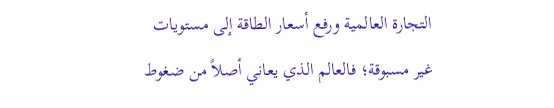التجارة العالمية ورفع أسعار الطاقة إلى مستويات غير مسبوقة؛ فالعالم الذي يعاني أصلاً من ضغوط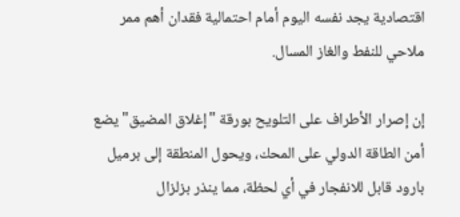اقتصادية يجد نفسه اليوم أمام احتمالية فقدان أهم ممر ملاحي للنفط والغاز المسال.

إن إصرار الأطراف على التلويح بورقة "إغلاق المضيق" يضع أمن الطاقة الدولي على المحك، ويحول المنطقة إلى برميل بارود قابل للانفجار في أي لحظة، مما ينذر بزلزال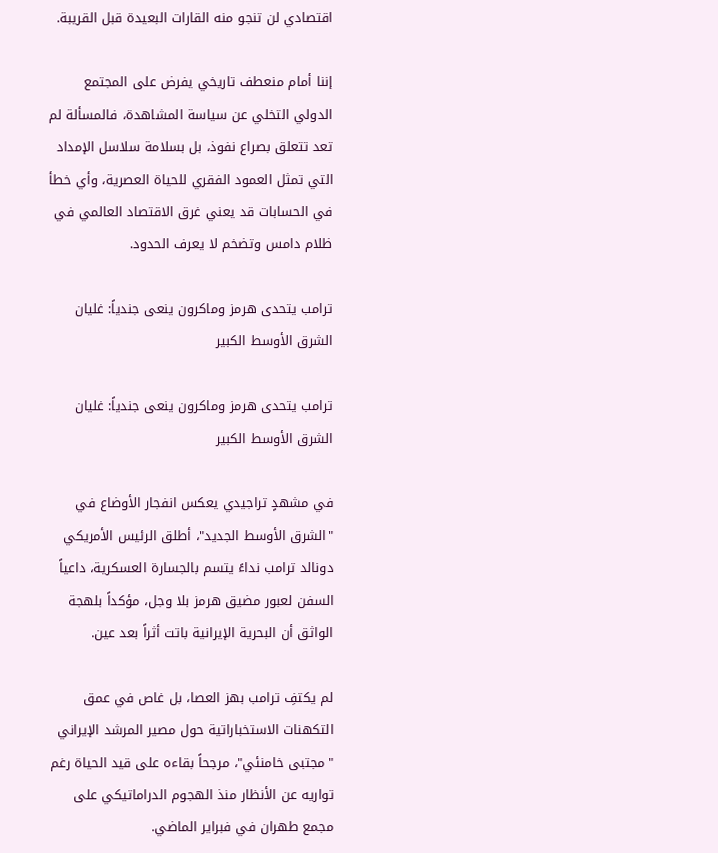اقتصادي لن تنجو منه القارات البعيدة قبل القريبة.

إننا أمام منعطف تاريخي يفرض على المجتمع الدولي التخلي عن سياسة المشاهدة، فالمسألة لم تعد تتعلق بصراع نفوذ، بل بسلامة سلاسل الإمداد التي تمثل العمود الفقري للحياة العصرية، وأي خطأ في الحسابات قد يعني غرق الاقتصاد العالمي في ظلام دامس وتضخم لا يعرف الحدود.

ترامب يتحدى هرمز وماكرون ينعى جندياً: غليان الشرق الأوسط الكبير

ترامب يتحدى هرمز وماكرون ينعى جندياً: غليان الشرق الأوسط الكبير

في مشهدٍ تراجيدي يعكس انفجار الأوضاع في "الشرق الأوسط الجديد"، أطلق الرئيس الأمريكي دونالد ترامب نداءً يتسم بالجسارة العسكرية، داعياً السفن لعبور مضيق هرمز بلا وجل، مؤكداً بلهجة الواثق أن البحرية الإيرانية باتت أثراً بعد عين.

لم يكتفِ ترامب بهز العصا، بل غاص في عمق التكهنات الاستخباراتية حول مصير المرشد الإيراني "مجتبى خامنئي"، مرجحاً بقاءه على قيد الحياة رغم تواريه عن الأنظار منذ الهجوم الدراماتيكي على مجمع طهران في فبراير الماضي.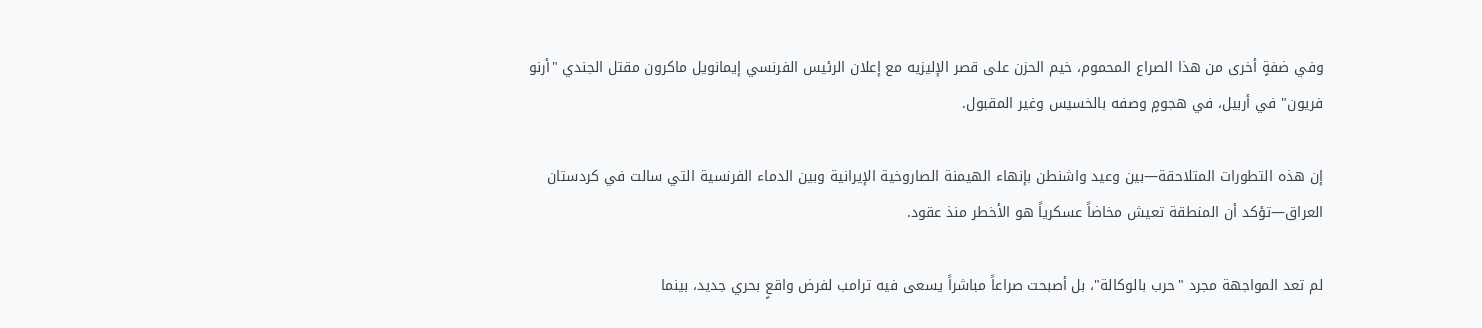وفي ضفةٍ أخرى من هذا الصراع المحموم، خيم الحزن على قصر الإليزيه مع إعلان الرئيس الفرنسي إيمانويل ماكرون مقتل الجندي "أرنو فريون" في أربيل، في هجومٍ وصفه بالخسيس وغير المقبول.

إن هذه التطورات المتلاحقة—بين وعيد واشنطن بإنهاء الهيمنة الصاروخية الإيرانية وبين الدماء الفرنسية التي سالت في كردستان العراق—تؤكد أن المنطقة تعيش مخاضاً عسكرياً هو الأخطر منذ عقود.

لم تعد المواجهة مجرد "حرب بالوكالة"، بل أصبحت صراعاً مباشراً يسعى فيه ترامب لفرض واقعٍ بحري جديد، بينما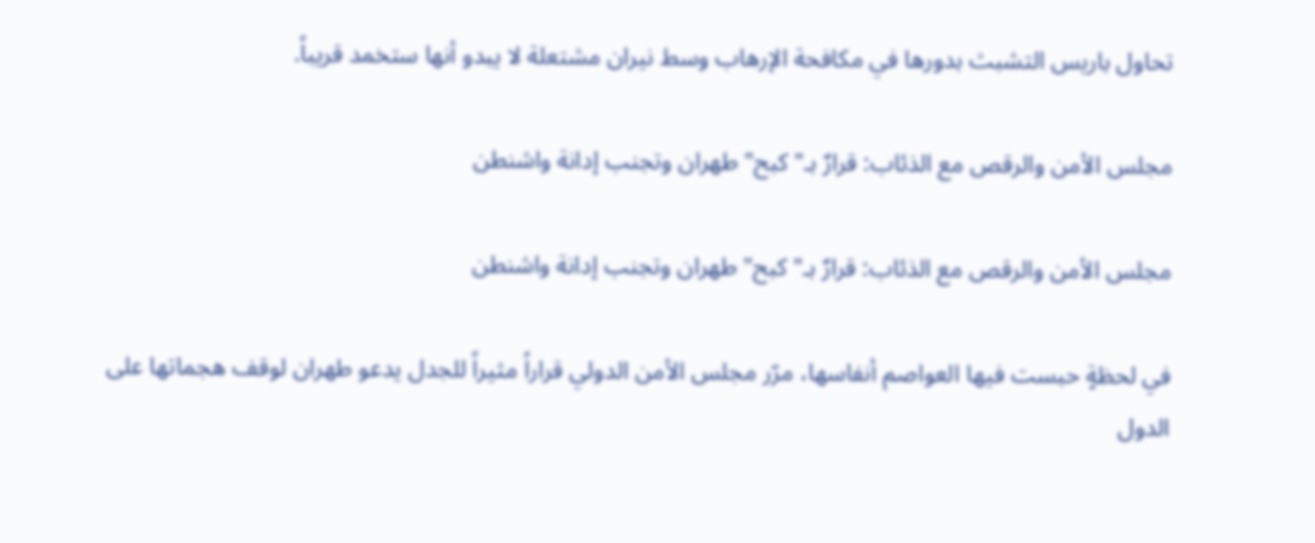تحاول باريس التشبث بدورها في مكافحة الإرهاب وسط نيران مشتعلة لا يبدو أنها ستخمد قريباً.

مجلس الأمن والرقص مع الذئاب: قرارٌ بـ"كبح" طهران وتجنب إدانة واشنطن

مجلس الأمن والرقص مع الذئاب: قرارٌ بـ"كبح" طهران وتجنب إدانة واشنطن

في لحظةٍ حبست فيها العواصم أنفاسها، مرّر مجلس الأمن الدولي قراراً مثيراً للجدل يدعو طهران لوقف هجماتها على الدول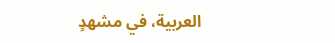العربية، في مشهدٍ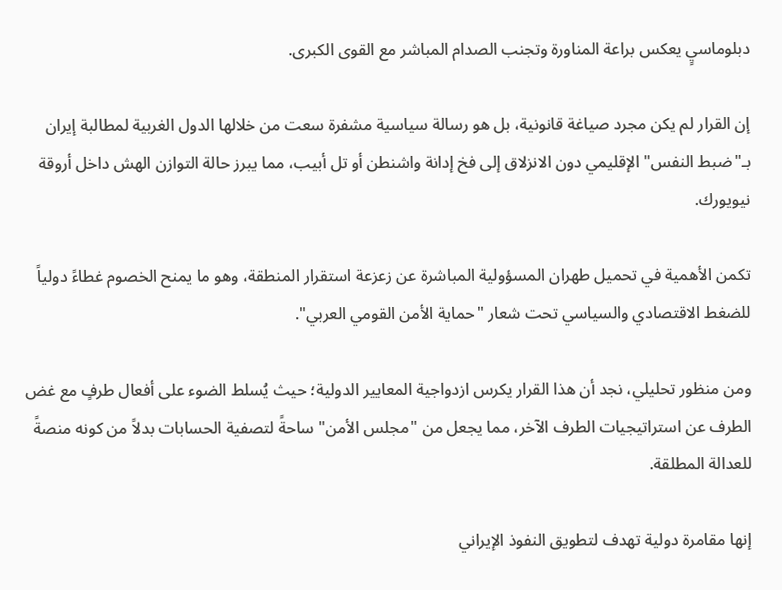دبلوماسيٍ يعكس براعة المناورة وتجنب الصدام المباشر مع القوى الكبرى.

إن القرار لم يكن مجرد صياغة قانونية، بل هو رسالة سياسية مشفرة سعت من خلالها الدول الغربية لمطالبة إيران بـ"ضبط النفس" الإقليمي دون الانزلاق إلى فخ إدانة واشنطن أو تل أبيب، مما يبرز حالة التوازن الهش داخل أروقة نيويورك.

تكمن الأهمية في تحميل طهران المسؤولية المباشرة عن زعزعة استقرار المنطقة، وهو ما يمنح الخصوم غطاءً دولياً للضغط الاقتصادي والسياسي تحت شعار "حماية الأمن القومي العربي".

ومن منظور تحليلي، نجد أن هذا القرار يكرس ازدواجية المعايير الدولية؛ حيث يُسلط الضوء على أفعال طرفٍ مع غض الطرف عن استراتيجيات الطرف الآخر، مما يجعل من "مجلس الأمن" ساحةً لتصفية الحسابات بدلاً من كونه منصةً للعدالة المطلقة.

إنها مقامرة دولية تهدف لتطويق النفوذ الإيراني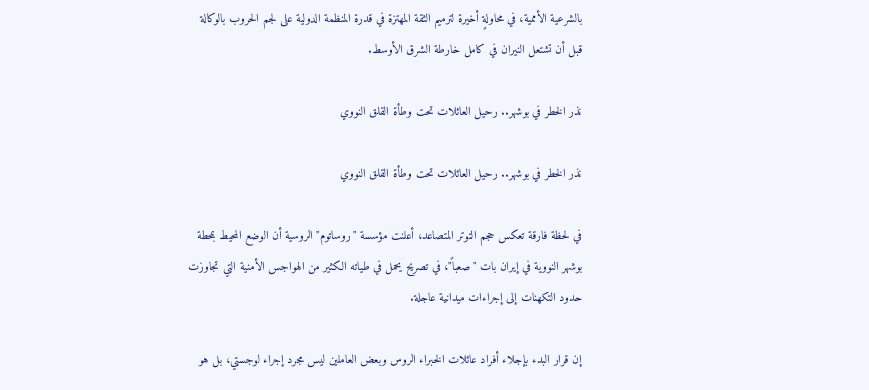بالشرعية الأممية، في محاولةٍ أخيرة لترميم الثقة المهتزة في قدرة المنظمة الدولية على لجم الحروب بالوكالة قبل أن تشتعل النيران في كامل خارطة الشرق الأوسط.

نذر الخطر في بوشهر.. رحيل العائلات تحت وطأة القلق النووي

نذر الخطر في بوشهر.. رحيل العائلات تحت وطأة القلق النووي

في لحظة فارقة تعكس حجم التوتر المتصاعد، أعلنت مؤسسة "روساتوم" الروسية أن الوضع المحيط بمحطة بوشهر النووية في إيران بات "صعباً"، في تصريح يحمل في طياته الكثير من الهواجس الأمنية التي تجاوزت حدود التكهنات إلى إجراءات ميدانية عاجلة.

إن قرار البدء بإجلاء أفراد عائلات الخبراء الروس وبعض العاملين ليس مجرد إجراء لوجستي، بل هو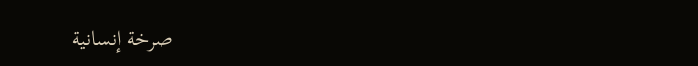صرخة إنسانية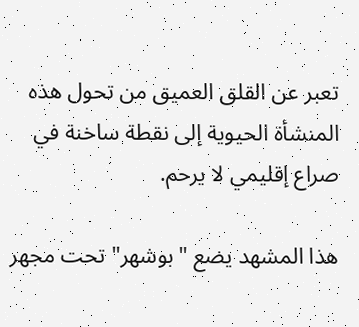تعبر عن القلق العميق من تحول هذه المنشأة الحيوية إلى نقطة ساخنة في صراع إقليمي لا يرحم.

هذا المشهد يضع "بوشهر" تحت مجهر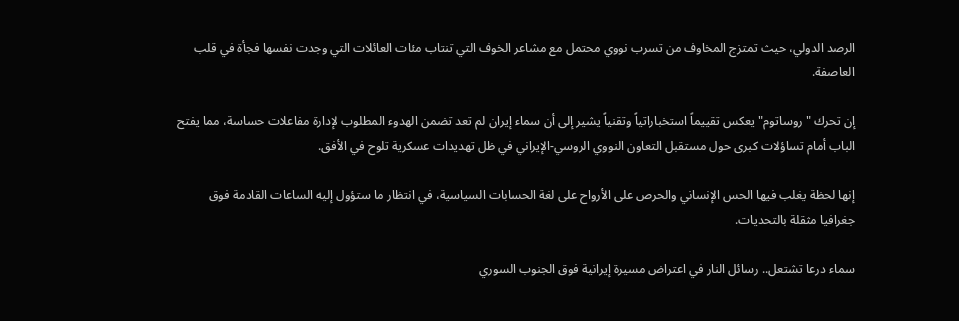الرصد الدولي، حيث تمتزج المخاوف من تسرب نووي محتمل مع مشاعر الخوف التي تنتاب مئات العائلات التي وجدت نفسها فجأة في قلب العاصفة.

إن تحرك "روساتوم" يعكس تقييماً استخباراتياً وتقنياً يشير إلى أن سماء إيران لم تعد تضمن الهدوء المطلوب لإدارة مفاعلات حساسة، مما يفتح الباب أمام تساؤلات كبرى حول مستقبل التعاون النووي الروسي-الإيراني في ظل تهديدات عسكرية تلوح في الأفق.

إنها لحظة يغلب فيها الحس الإنساني والحرص على الأرواح على لغة الحسابات السياسية، في انتظار ما ستؤول إليه الساعات القادمة فوق جغرافيا مثقلة بالتحديات.

سماء درعا تشتعل.. رسائل النار في اعتراض مسيرة إيرانية فوق الجنوب السوري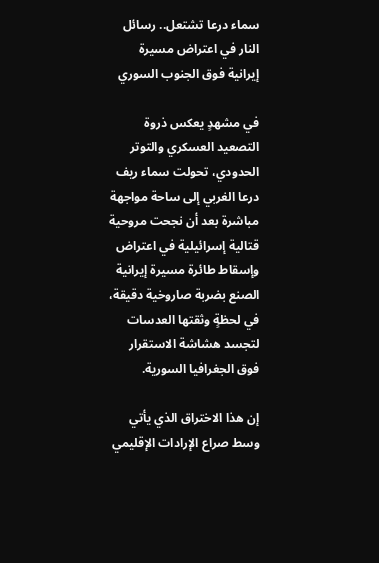سماء درعا تشتعل.. رسائل النار في اعتراض مسيرة إيرانية فوق الجنوب السوري

في مشهدٍ يعكس ذروة التصعيد العسكري والتوتر الحدودي، تحولت سماء ريف درعا الغربي إلى ساحة مواجهة مباشرة بعد أن نجحت مروحية قتالية إسرائيلية في اعتراض وإسقاط طائرة مسيرة إيرانية الصنع بضربة صاروخية دقيقة، في لحظةٍ وثقتها العدسات لتجسد هشاشة الاستقرار فوق الجغرافيا السورية.

إن هذا الاختراق الذي يأتي وسط صراع الإرادات الإقليمي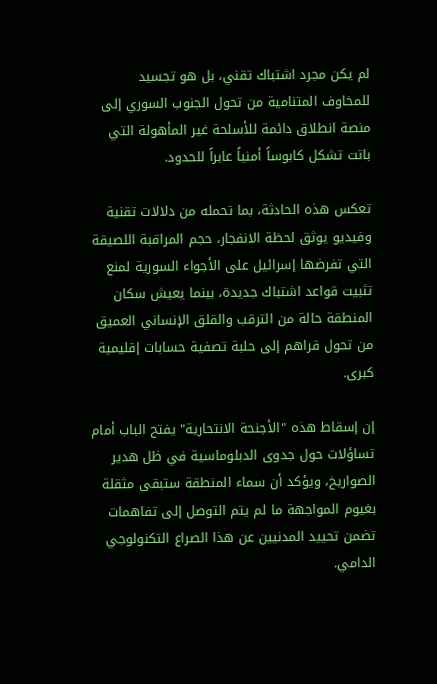لم يكن مجرد اشتباك تقني، بل هو تجسيد للمخاوف المتنامية من تحول الجنوب السوري إلى منصة انطلاق دائمة للأسلحة غير المأهولة التي باتت تشكل كابوساً أمنياً عابراً للحدود.

تعكس هذه الحادثة، بما تحمله من دلالات تقنية وفيديو يوثق لحظة الانفجار، حجم المراقبة اللصيقة التي تفرضها إسرائيل على الأجواء السورية لمنع تثبيت قواعد اشتباك جديدة، بينما يعيش سكان المنطقة حالة من الترقب والقلق الإنساني العميق من تحول قراهم إلى حلبة تصفية حسابات إقليمية كبرى.

إن إسقاط هذه "الأجنحة الانتحارية" يفتح الباب أمام تساؤلات حول جدوى الدبلوماسية في ظل هدير الصواريخ، ويؤكد أن سماء المنطقة ستبقى مثقلة بغيوم المواجهة ما لم يتم التوصل إلى تفاهمات تضمن تحييد المدنيين عن هذا الصراع التكنولوجي الدامي.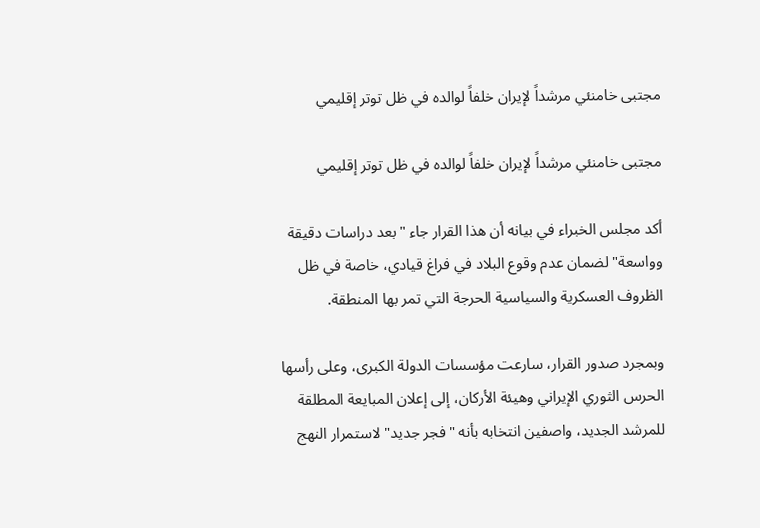مجتبى خامنئي مرشداً لإيران خلفاً لوالده في ظل توتر إقليمي

مجتبى خامنئي مرشداً لإيران خلفاً لوالده في ظل توتر إقليمي

أكد مجلس الخبراء في بيانه أن هذا القرار جاء "بعد دراسات دقيقة وواسعة" لضمان عدم وقوع البلاد في فراغ قيادي، خاصة في ظل الظروف العسكرية والسياسية الحرجة التي تمر بها المنطقة.

وبمجرد صدور القرار، سارعت مؤسسات الدولة الكبرى، وعلى رأسها الحرس الثوري الإيراني وهيئة الأركان، إلى إعلان المبايعة المطلقة للمرشد الجديد، واصفين انتخابه بأنه "فجر جديد" لاستمرار النهج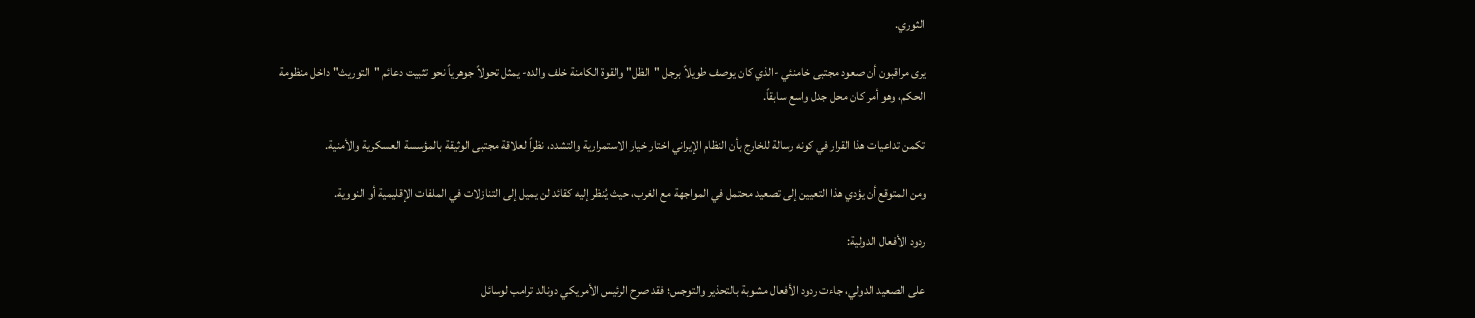الثوري.

يرى مراقبون أن صعود مجتبى خامنئي -الذي كان يوصف طويلاً برجل "الظل" والقوة الكامنة خلف والده- يمثل تحولاً جوهرياً نحو تثبيت دعائم "التوريث" داخل منظومة الحكم، وهو أمر كان محل جدل واسع سابقاً.

تكمن تداعيات هذا القرار في كونه رسالة للخارج بأن النظام الإيراني اختار خيار الاستمرارية والتشدد، نظراً لعلاقة مجتبى الوثيقة بالمؤسسة العسكرية والأمنية.

ومن المتوقع أن يؤدي هذا التعيين إلى تصعيد محتمل في المواجهة مع الغرب، حيث يُنظر إليه كقائد لن يميل إلى التنازلات في الملفات الإقليمية أو النووية.

ردود الأفعال الدولية:

على الصعيد الدولي، جاءت ردود الأفعال مشوبة بالتحذير والتوجس؛ فقد صرح الرئيس الأمريكي دونالد ترامب لوسائل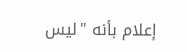إعلام بأنه "ليس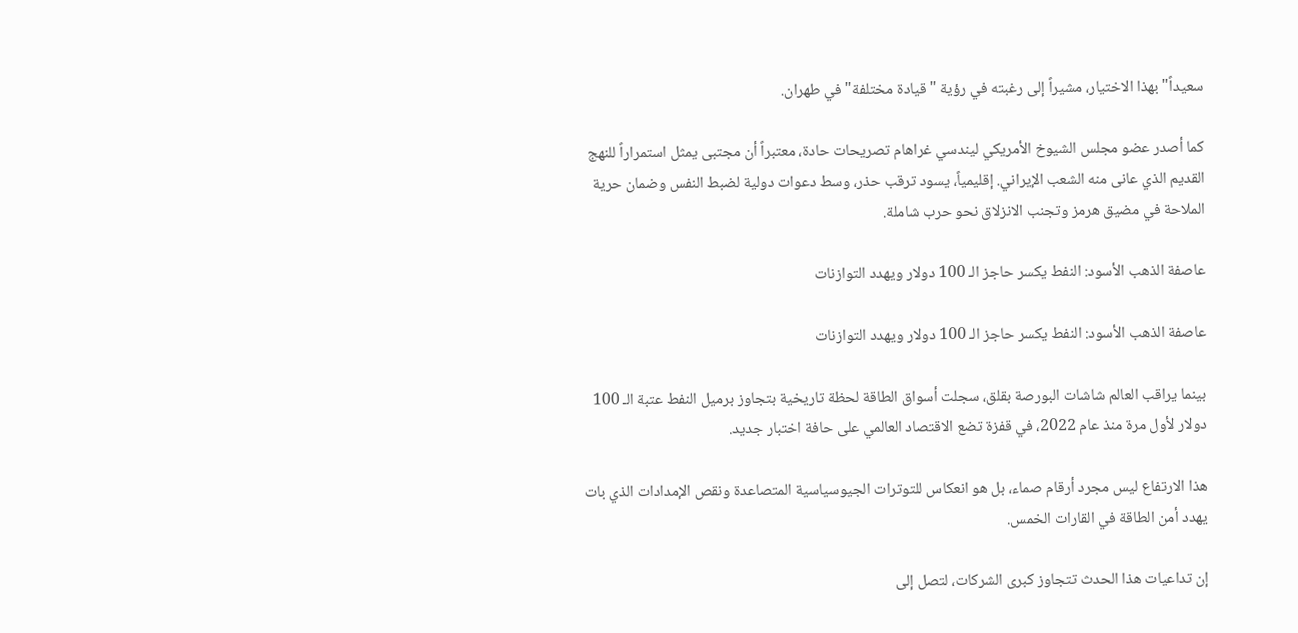سعيداً" بهذا الاختيار، مشيراً إلى رغبته في رؤية "قيادة مختلفة" في طهران.

كما أصدر عضو مجلس الشيوخ الأمريكي ليندسي غراهام تصريحات حادة، معتبراً أن مجتبى يمثل استمراراً للنهج القديم الذي عانى منه الشعب الإيراني. إقليمياً، يسود ترقب حذر، وسط دعوات دولية لضبط النفس وضمان حرية الملاحة في مضيق هرمز وتجنب الانزلاق نحو حرب شاملة.

عاصفة الذهب الأسود: النفط يكسر حاجز الـ 100 دولار ويهدد التوازنات

عاصفة الذهب الأسود: النفط يكسر حاجز الـ 100 دولار ويهدد التوازنات

بينما يراقب العالم شاشات البورصة بقلق، سجلت أسواق الطاقة لحظة تاريخية بتجاوز برميل النفط عتبة الـ 100 دولار لأول مرة منذ عام 2022، في قفزة تضع الاقتصاد العالمي على حافة اختبار جديد.

هذا الارتفاع ليس مجرد أرقام صماء، بل هو انعكاس للتوترات الجيوسياسية المتصاعدة ونقص الإمدادات الذي بات يهدد أمن الطاقة في القارات الخمس.

إن تداعيات هذا الحدث تتجاوز كبرى الشركات، لتصل إلى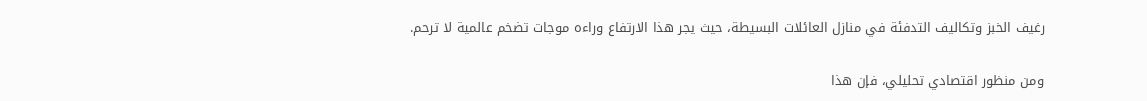رغيف الخبز وتكاليف التدفئة في منازل العائلات البسيطة، حيث يجر هذا الارتفاع وراءه موجات تضخم عالمية لا ترحم.

ومن منظور اقتصادي تحليلي، فإن هذا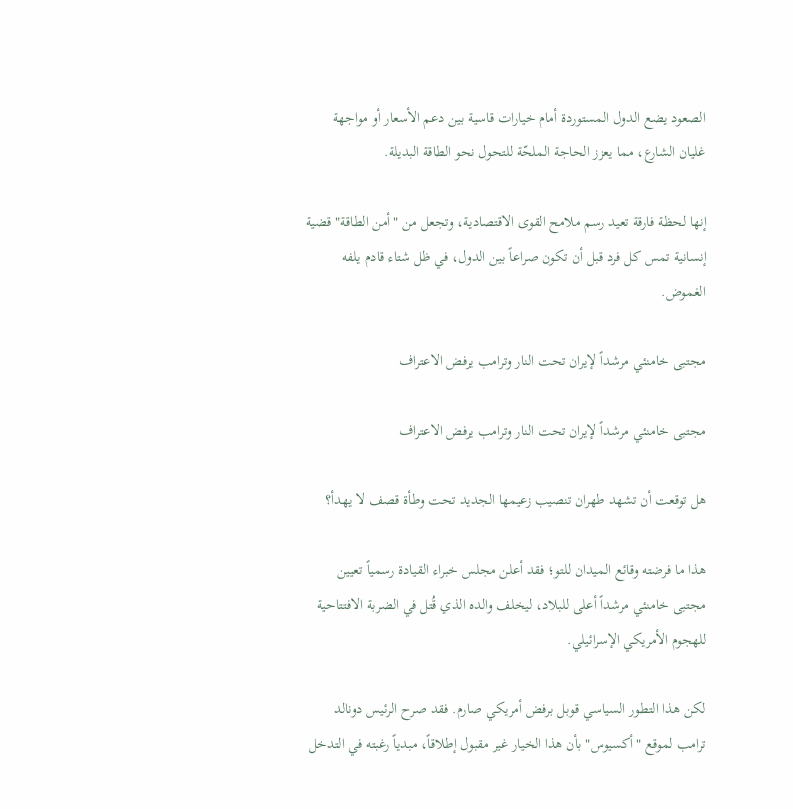الصعود يضع الدول المستوردة أمام خيارات قاسية بين دعم الأسعار أو مواجهة غليان الشارع، مما يعزز الحاجة الملحّة للتحول نحو الطاقة البديلة.

إنها لحظة فارقة تعيد رسم ملامح القوى الاقتصادية، وتجعل من "أمن الطاقة" قضية إنسانية تمس كل فرد قبل أن تكون صراعاً بين الدول، في ظل شتاء قادم يلفه الغموض.

مجتبى خامنئي مرشداً لإيران تحت النار وترامب يرفض الاعتراف

مجتبى خامنئي مرشداً لإيران تحت النار وترامب يرفض الاعتراف

هل توقعت أن تشهد طهران تنصيب زعيمها الجديد تحت وطأة قصف لا يهدأ؟

هذا ما فرضته وقائع الميدان للتو؛ فقد أعلن مجلس خبراء القيادة رسمياً تعيين مجتبى خامنئي مرشداً أعلى للبلاد، ليخلف والده الذي قُتل في الضربة الافتتاحية للهجوم الأمريكي الإسرائيلي.

لكن هذا التطور السياسي قوبل برفض أمريكي صارم. فقد صرح الرئيس دونالد ترامب لموقع "أكسيوس" بأن هذا الخيار غير مقبول إطلاقاً، مبدياً رغبته في التدخل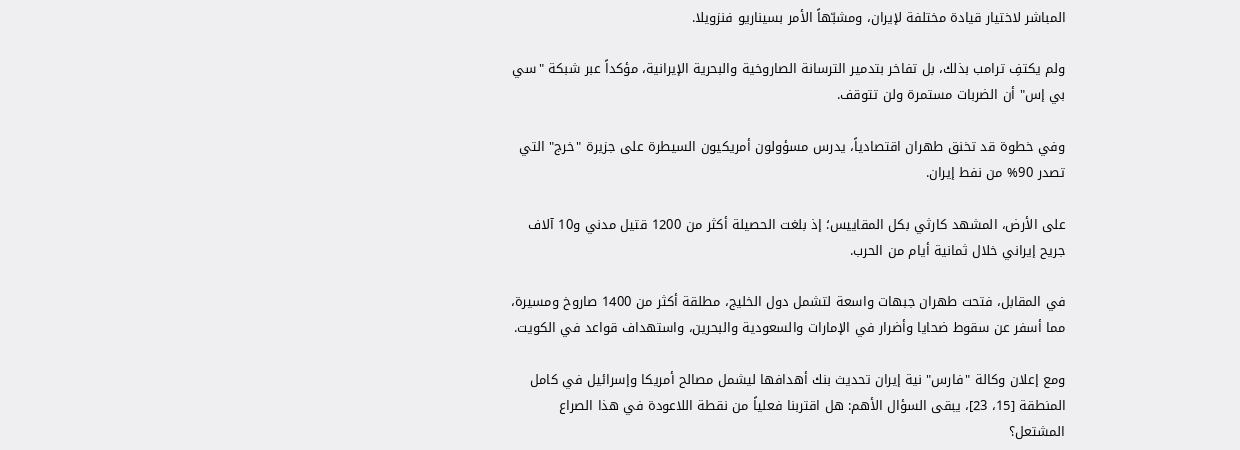المباشر لاختيار قيادة مختلفة لإيران، ومشبّهاً الأمر بسيناريو فنزويلا.

ولم يكتفِ ترامب بذلك، بل تفاخر بتدمير الترسانة الصاروخية والبحرية الإيرانية، مؤكداً عبر شبكة "سي بي إس" أن الضربات مستمرة ولن تتوقف.

وفي خطوة قد تخنق طهران اقتصادياً، يدرس مسؤولون أمريكيون السيطرة على جزيرة "خرج" التي تصدر 90% من نفط إيران.

على الأرض، المشهد كارثي بكل المقاييس؛ إذ بلغت الحصيلة أكثر من 1200 قتيل مدني و10 آلاف جريح إيراني خلال ثمانية أيام من الحرب.

في المقابل، فتحت طهران جبهات واسعة لتشمل دول الخليج، مطلقة أكثر من 1400 صاروخ ومسيرة، مما أسفر عن سقوط ضحايا وأضرار في الإمارات والسعودية والبحرين، واستهداف قواعد في الكويت.

ومع إعلان وكالة "فارس" نية إيران تحديث بنك أهدافها ليشمل مصالح أمريكا وإسرائيل في كامل المنطقة [15، 23]، يبقى السؤال الأهم: هل اقتربنا فعلياً من نقطة اللاعودة في هذا الصراع المشتعل؟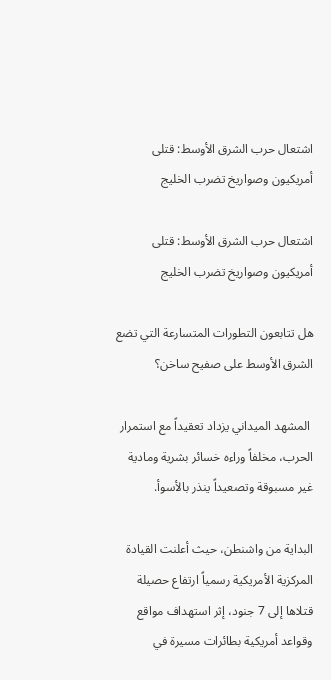اشتعال حرب الشرق الأوسط: قتلى أمريكيون وصواريخ تضرب الخليج

اشتعال حرب الشرق الأوسط: قتلى أمريكيون وصواريخ تضرب الخليج

هل تتابعون التطورات المتسارعة التي تضع الشرق الأوسط على صفيح ساخن؟

 المشهد الميداني يزداد تعقيداً مع استمرار الحرب، مخلفاً وراءه خسائر بشرية ومادية غير مسبوقة وتصعيداً ينذر بالأسوأ.

البداية من واشنطن، حيث أعلنت القيادة المركزية الأمريكية رسمياً ارتفاع حصيلة قتلاها إلى 7 جنود، إثر استهداف مواقع وقواعد أمريكية بطائرات مسيرة في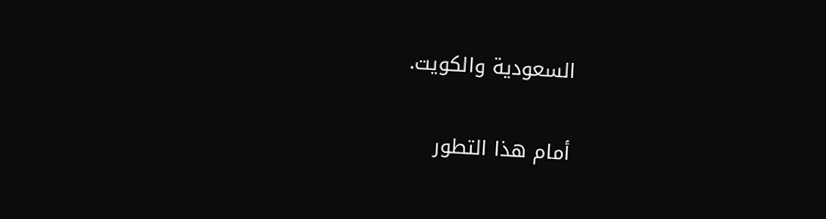السعودية والكويت.

أمام هذا التطور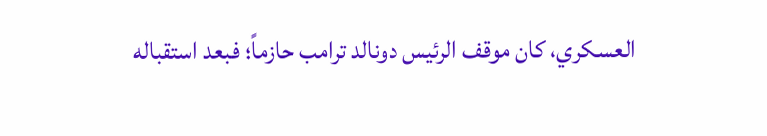العسكري، كان موقف الرئيس دونالد ترامب حازماً؛ فبعد استقباله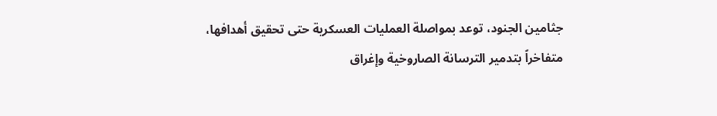جثامين الجنود، توعد بمواصلة العمليات العسكرية حتى تحقيق أهدافها، متفاخراً بتدمير الترسانة الصاروخية وإغراق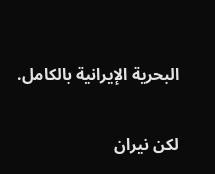البحرية الإيرانية بالكامل.

لكن نيران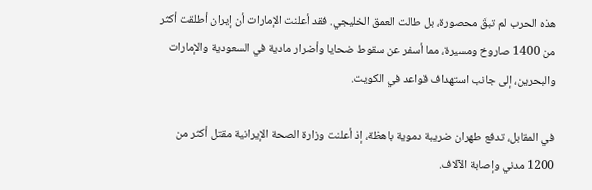هذه الحرب لم تبقَ محصورة، بل طالت العمق الخليجي. فقد أعلنت الإمارات أن إيران أطلقت أكثر من 1400 صاروخ ومسيرة، مما أسفر عن سقوط ضحايا وأضرار مادية في السعودية والإمارات والبحرين، إلى جانب استهداف قواعد في الكويت.

في المقابل، تدفع طهران ضريبة دموية باهظة، إذ أعلنت وزارة الصحة الإيرانية مقتل أكثر من 1200 مدني وإصابة الآلاف.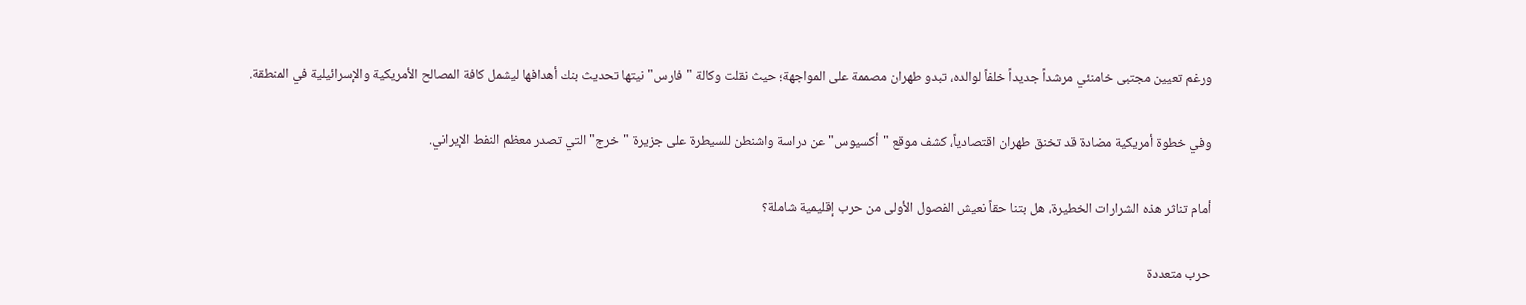ورغم تعيين مجتبى خامنئي مرشداً جديداً خلفاً لوالده، تبدو طهران مصممة على المواجهة؛ حيث نقلت وكالة "فارس" نيتها تحديث بنك أهدافها ليشمل كافة المصالح الأمريكية والإسرائيلية في المنطقة.

وفي خطوة أمريكية مضادة قد تخنق طهران اقتصادياً، كشف موقع "أكسيوس" عن دراسة واشنطن للسيطرة على جزيرة "خرج" التي تصدر معظم النفط الإيراني.

أمام تناثر هذه الشرارات الخطيرة، هل بتنا حقاً نعيش الفصول الأولى من حرب إقليمية شاملة؟

حرب متعددة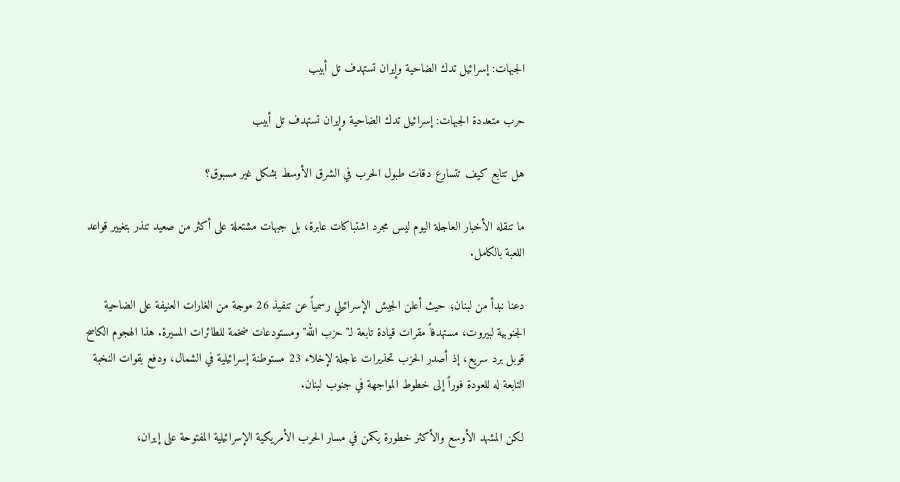الجبهات: إسرائيل تدك الضاحية وإيران تستهدف تل أبيب

حرب متعددة الجبهات: إسرائيل تدك الضاحية وإيران تستهدف تل أبيب

هل تتابع كيف تتسارع دقات طبول الحرب في الشرق الأوسط بشكل غير مسبوق؟

ما تنقله الأخبار العاجلة اليوم ليس مجرد اشتباكات عابرة، بل جبهات مشتعلة على أكثر من صعيد تنذر بتغيير قواعد اللعبة بالكامل.

دعنا نبدأ من لبنان؛ حيث أعلن الجيش الإسرائيلي رسمياً عن تنفيذ 26 موجة من الغارات العنيفة على الضاحية الجنوبية لبيروت، مستهدفاً مقرات قيادة تابعة لـ"حزب الله" ومستودعات ضخمة للطائرات المسيرة. هذا الهجوم الكاسح قوبل برد سريع، إذ أصدر الحزب تحذيرات عاجلة لإخلاء 23 مستوطنة إسرائيلية في الشمال، ودفع بقوات النخبة التابعة له للعودة فوراً إلى خطوط المواجهة في جنوب لبنان.

لكن المشهد الأوسع والأكثر خطورة يكمن في مسار الحرب الأمريكية الإسرائيلية المفتوحة على إيران،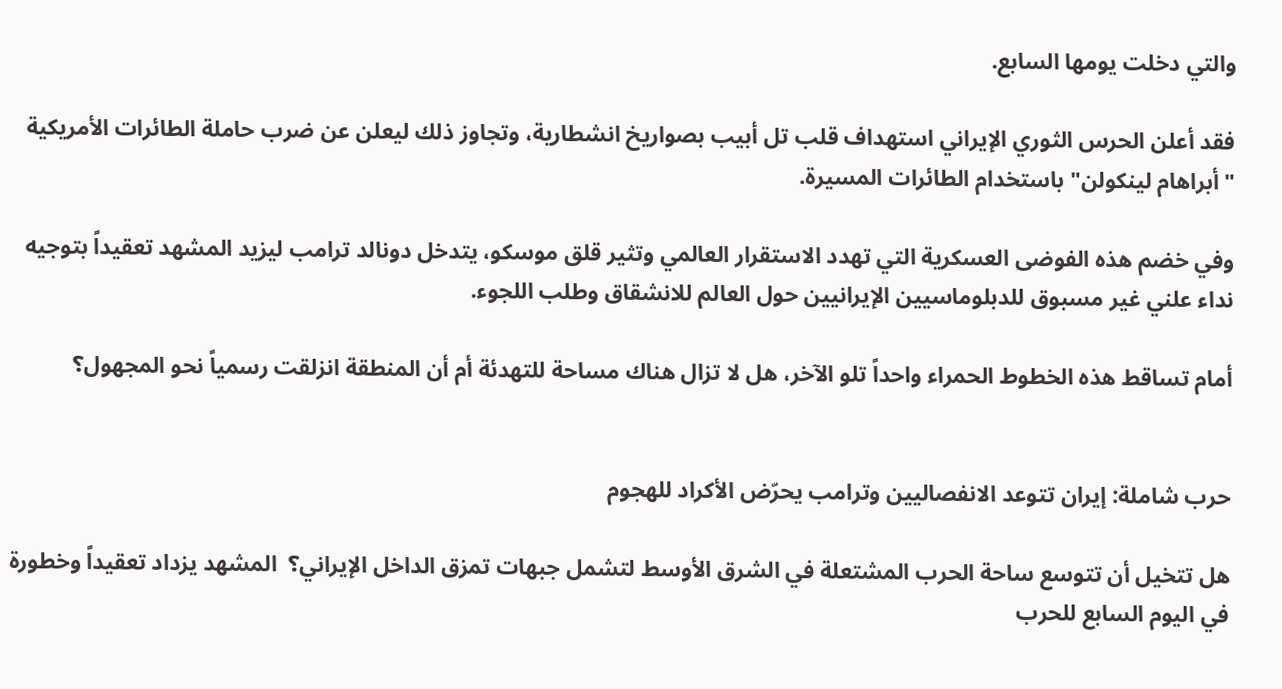والتي دخلت يومها السابع.

فقد أعلن الحرس الثوري الإيراني استهداف قلب تل أبيب بصواريخ انشطارية، وتجاوز ذلك ليعلن عن ضرب حاملة الطائرات الأمريكية "أبراهام لينكولن" باستخدام الطائرات المسيرة.

وفي خضم هذه الفوضى العسكرية التي تهدد الاستقرار العالمي وتثير قلق موسكو، يتدخل دونالد ترامب ليزيد المشهد تعقيداً بتوجيه نداء علني غير مسبوق للدبلوماسيين الإيرانيين حول العالم للانشقاق وطلب اللجوء.

أمام تساقط هذه الخطوط الحمراء واحداً تلو الآخر، هل لا تزال هناك مساحة للتهدئة أم أن المنطقة انزلقت رسمياً نحو المجهول؟


حرب شاملة: إيران تتوعد الانفصاليين وترامب يحرّض الأكراد للهجوم

هل تتخيل أن تتوسع ساحة الحرب المشتعلة في الشرق الأوسط لتشمل جبهات تمزق الداخل الإيراني؟  المشهد يزداد تعقيداً وخطورة في اليوم السابع للحرب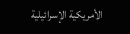الأمريكية الإسرائيلية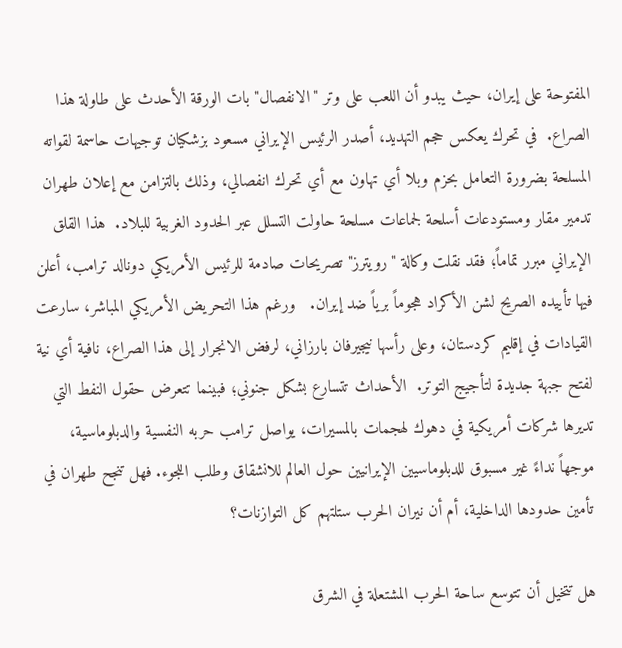المفتوحة على إيران، حيث يبدو أن اللعب على وتر "الانفصال" بات الورقة الأحدث على طاولة هذا الصراع.  في تحرك يعكس حجم التهديد، أصدر الرئيس الإيراني مسعود بزشكيان توجيهات حاسمة لقواته المسلحة بضرورة التعامل بحزم وبلا أي تهاون مع أي تحرك انفصالي، وذلك بالتزامن مع إعلان طهران تدمير مقار ومستودعات أسلحة لجماعات مسلحة حاولت التسلل عبر الحدود الغربية للبلاد.  هذا القلق الإيراني مبرر تماماً؛ فقد نقلت وكالة "رويترز" تصريحات صادمة للرئيس الأمريكي دونالد ترامب، أعلن فيها تأييده الصريح لشن الأكراد هجوماً برياً ضد إيران.   ورغم هذا التحريض الأمريكي المباشر، سارعت القيادات في إقليم كردستان، وعلى رأسها نيجيرفان بارزاني، لرفض الانجرار إلى هذا الصراع، نافية أي نية لفتح جبهة جديدة لتأجيج التوتر.  الأحداث تتسارع بشكل جنوني؛ فبينما تتعرض حقول النفط التي تديرها شركات أمريكية في دهوك لهجمات بالمسيرات، يواصل ترامب حربه النفسية والدبلوماسية، موجهاً نداءً غير مسبوق للدبلوماسيين الإيرانيين حول العالم للانشقاق وطلب اللجوء. فهل تنجح طهران في تأمين حدودها الداخلية، أم أن نيران الحرب ستلتهم كل التوازنات؟

هل تتخيل أن تتوسع ساحة الحرب المشتعلة في الشرق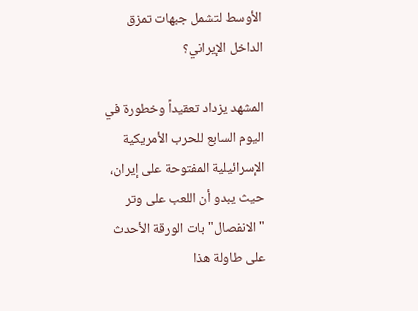الأوسط لتشمل جبهات تمزق الداخل الإيراني؟

المشهد يزداد تعقيداً وخطورة في اليوم السابع للحرب الأمريكية الإسرائيلية المفتوحة على إيران، حيث يبدو أن اللعب على وتر "الانفصال" بات الورقة الأحدث على طاولة هذا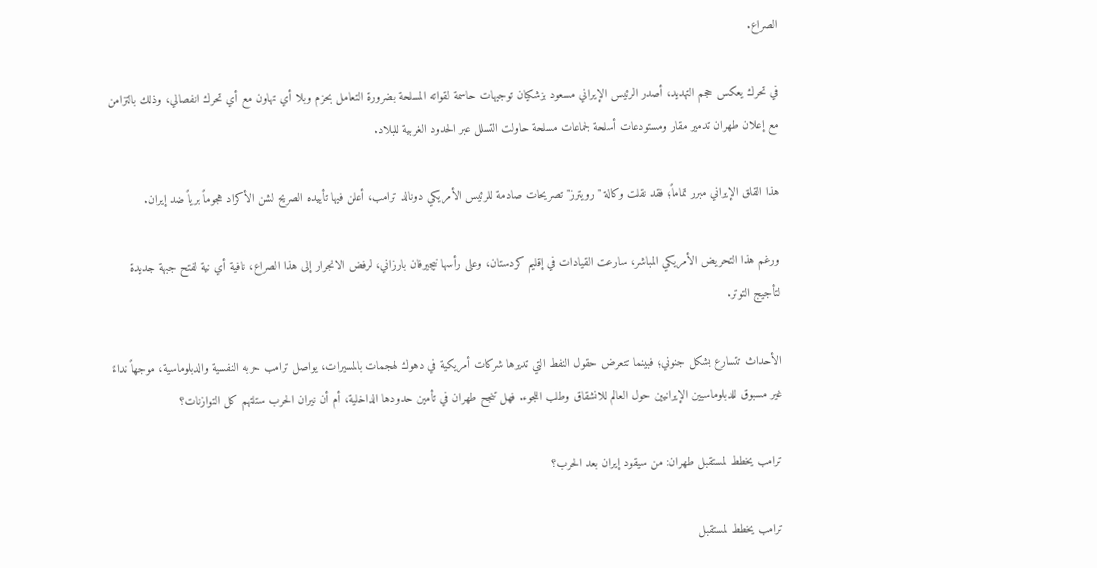الصراع.

في تحرك يعكس حجم التهديد، أصدر الرئيس الإيراني مسعود بزشكيان توجيهات حاسمة لقواته المسلحة بضرورة التعامل بحزم وبلا أي تهاون مع أي تحرك انفصالي، وذلك بالتزامن مع إعلان طهران تدمير مقار ومستودعات أسلحة لجماعات مسلحة حاولت التسلل عبر الحدود الغربية للبلاد.

هذا القلق الإيراني مبرر تماماً؛ فقد نقلت وكالة "رويترز" تصريحات صادمة للرئيس الأمريكي دونالد ترامب، أعلن فيها تأييده الصريح لشن الأكراد هجوماً برياً ضد إيران.

ورغم هذا التحريض الأمريكي المباشر، سارعت القيادات في إقليم كردستان، وعلى رأسها نيجيرفان بارزاني، لرفض الانجرار إلى هذا الصراع، نافية أي نية لفتح جبهة جديدة لتأجيج التوتر.

الأحداث تتسارع بشكل جنوني؛ فبينما تتعرض حقول النفط التي تديرها شركات أمريكية في دهوك لهجمات بالمسيرات، يواصل ترامب حربه النفسية والدبلوماسية، موجهاً نداءً غير مسبوق للدبلوماسيين الإيرانيين حول العالم للانشقاق وطلب اللجوء. فهل تنجح طهران في تأمين حدودها الداخلية، أم أن نيران الحرب ستلتهم كل التوازنات؟

ترامب يخطط لمستقبل طهران: من سيقود إيران بعد الحرب؟

ترامب يخطط لمستقبل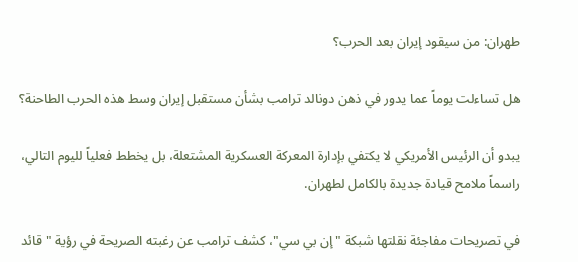طهران: من سيقود إيران بعد الحرب؟

هل تساءلت يوماً عما يدور في ذهن دونالد ترامب بشأن مستقبل إيران وسط هذه الحرب الطاحنة؟

يبدو أن الرئيس الأمريكي لا يكتفي بإدارة المعركة العسكرية المشتعلة، بل يخطط فعلياً لليوم التالي، راسماً ملامح قيادة جديدة بالكامل لطهران.

في تصريحات مفاجئة نقلتها شبكة "إن بي سي"، كشف ترامب عن رغبته الصريحة في رؤية "قائد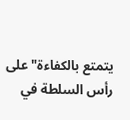يتمتع بالكفاءة" على رأس السلطة في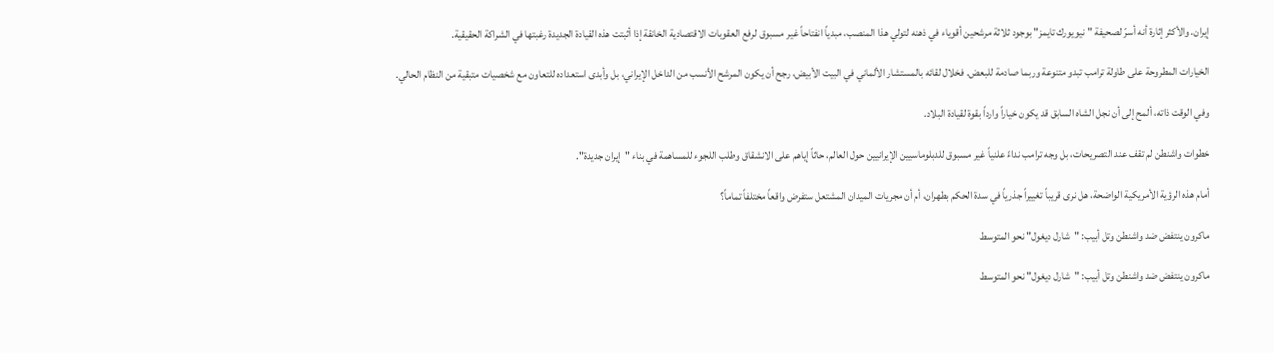إيران. والأكثر إثارة أنه أسرّ لصحيفة "نيويورك تايمز" بوجود ثلاثة مرشحين أقوياء في ذهنه لتولي هذا المنصب، مبدياً انفتاحاً غير مسبوق لرفع العقوبات الاقتصادية الخانقة إذا أثبتت هذه القيادة الجديدة رغبتها في الشراكة الحقيقية.

الخيارات المطروحة على طاولة ترامب تبدو متنوعة وربما صادمة للبعض. فخلال لقائه بالمستشار الألماني في البيت الأبيض، رجح أن يكون المرشح الأنسب من الداخل الإيراني، بل وأبدى استعداده للتعاون مع شخصيات متبقية من النظام الحالي.

وفي الوقت ذاته، ألمح إلى أن نجل الشاه السابق قد يكون خياراً وارداً بقوة لقيادة البلاد.

خطوات واشنطن لم تقف عند التصريحات، بل وجه ترامب نداءً علنياً غير مسبوق للدبلوماسيين الإيرانيين حول العالم، حاثاً إياهم على الانشقاق وطلب اللجوء للمساهمة في بناء "إيران جديدة".

أمام هذه الرؤية الأمريكية الواضحة، هل نرى قريباً تغييراً جذرياً في سدة الحكم بطهران، أم أن مجريات الميدان المشتعل ستفرض واقعاً مختلفاً تماماً؟

ماكرون ينتفض ضد واشنطن وتل أبيب: "شارل ديغول" نحو المتوسط

ماكرون ينتفض ضد واشنطن وتل أبيب: "شارل ديغول" نحو المتوسط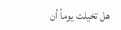هل تخيلت يوماً أن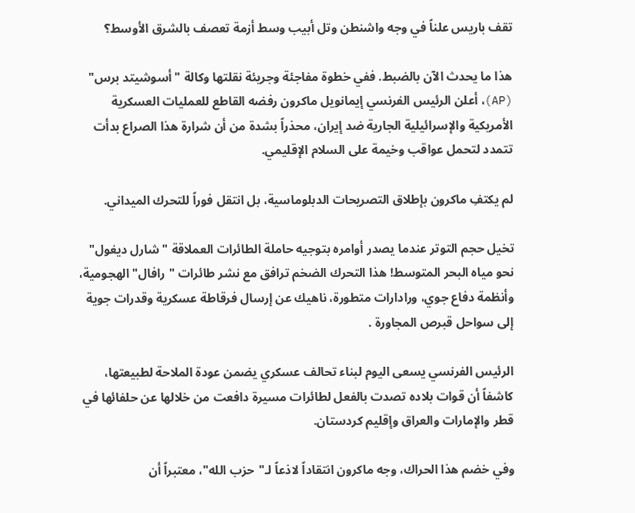تقف باريس علناً في وجه واشنطن وتل أبيب وسط أزمة تعصف بالشرق الأوسط؟

هذا ما يحدث الآن بالضبط. ففي خطوة مفاجئة وجريئة نقلتها وكالة "أسوشيتد برس" (AP)، أعلن الرئيس الفرنسي إيمانويل ماكرون رفضه القاطع للعمليات العسكرية الأمريكية والإسرائيلية الجارية ضد إيران، محذراً بشدة من أن شرارة هذا الصراع بدأت تتمدد لتحمل عواقب وخيمة على السلام الإقليمي.

لم يكتفِ ماكرون بإطلاق التصريحات الدبلوماسية، بل انتقل فوراً للتحرك الميداني.

تخيل حجم التوتر عندما يصدر أوامره بتوجيه حاملة الطائرات العملاقة "شارل ديغول" نحو مياه البحر المتوسط! هذا التحرك الضخم ترافق مع نشر طائرات "رافال" الهجومية، وأنظمة دفاع جوي، ورادارات متطورة، ناهيك عن إرسال فرقاطة عسكرية وقدرات جوية إلى سواحل قبرص المجاورة .

الرئيس الفرنسي يسعى اليوم لبناء تحالف عسكري يضمن عودة الملاحة لطبيعتها، كاشفاً أن قوات بلاده تصدت بالفعل لطائرات مسيرة دافعت من خلالها عن حلفائها في قطر والإمارات والعراق وإقليم كردستان.

وفي خضم هذا الحراك، وجه ماكرون انتقاداً لاذعاً لـ"حزب الله"، معتبراً أن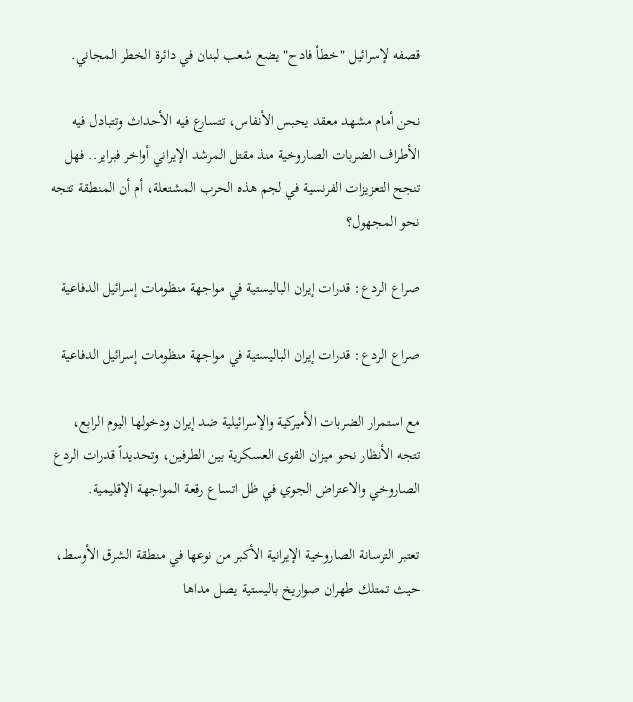قصفه لإسرائيل "خطأ فادح" يضع شعب لبنان في دائرة الخطر المجاني.

نحن أمام مشهد معقد يحبس الأنفاس، تتسارع فيه الأحداث وتتبادل فيه الأطراف الضربات الصاروخية منذ مقتل المرشد الإيراني أواخر فبراير.. فهل تنجح التعزيزات الفرنسية في لجم هذه الحرب المشتعلة، أم أن المنطقة تتجه نحو المجهول؟

صراع الردع: قدرات إيران الباليستية في مواجهة منظومات إسرائيل الدفاعية

صراع الردع: قدرات إيران الباليستية في مواجهة منظومات إسرائيل الدفاعية

مع استمرار الضربات الأميركية والإسرائيلية ضد إيران ودخولها اليوم الرابع، تتجه الأنظار نحو ميزان القوى العسكرية بين الطرفين، وتحديداً قدرات الردع الصاروخي والاعتراض الجوي في ظل اتساع رقعة المواجهة الإقليمية.

تعتبر الترسانة الصاروخية الإيرانية الأكبر من نوعها في منطقة الشرق الأوسط، حيث تمتلك طهران صواريخ باليستية يصل مداها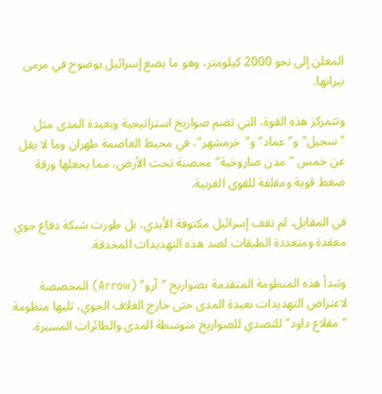المعلن إلى نحو 2000 كيلومتر، وهو ما يضع إسرائيل بوضوح في مرمى نيرانها.

وتتمركز هذه القوة، التي تضم صواريخ استراتيجية وبعيدة المدى مثل "سجيل" و"عماد" و"خرمشهر"، في محيط العاصمة طهران وما لا يقل عن خمس "مدن صاروخية" محصنة تحت الأرض، مما يجعلها ورقة ضغط قوية ومقلقة للقوى الغربية.

في المقابل، لم تقف إسرائيل مكتوفة الأيدي، بل طورت شبكة دفاع جوي معقدة ومتعددة الطبقات لصد هذه التهديدات المحدقة.

وتبدأ هذه المنظومة المتقدمة بصواريخ "آرو" (Arrow) المخصصة لاعتراض التهديدات بعيدة المدى حتى خارج الغلاف الجوي، تليها منظومة "مقلاع داود" للتصدي للصواريخ متوسطة المدى والطائرات المسيرة.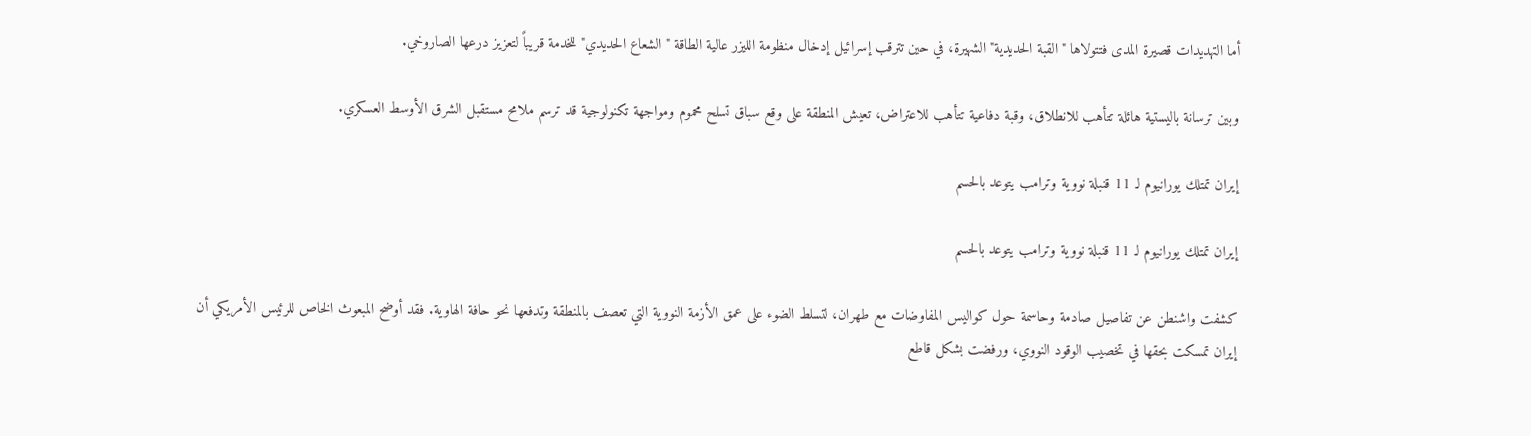أما التهديدات قصيرة المدى فتتولاها "القبة الحديدية" الشهيرة، في حين تترقب إسرائيل إدخال منظومة الليزر عالية الطاقة "الشعاع الحديدي" للخدمة قريباً لتعزيز درعها الصاروخي.

وبين ترسانة باليستية هائلة تتأهب للانطلاق، وقبة دفاعية تتأهب للاعتراض، تعيش المنطقة على وقع سباق تسلح محموم ومواجهة تكنولوجية قد ترسم ملامح مستقبل الشرق الأوسط العسكري.

إيران تمتلك يورانيوم لـ 11 قنبلة نووية وترامب يتوعد بالحسم

إيران تمتلك يورانيوم لـ 11 قنبلة نووية وترامب يتوعد بالحسم

كشفت واشنطن عن تفاصيل صادمة وحاسمة حول كواليس المفاوضات مع طهران، لتسلط الضوء على عمق الأزمة النووية التي تعصف بالمنطقة وتدفعها نحو حافة الهاوية. فقد أوضح المبعوث الخاص للرئيس الأمريكي أن إيران تمسكت بحقها في تخصيب الوقود النووي، ورفضت بشكل قاطع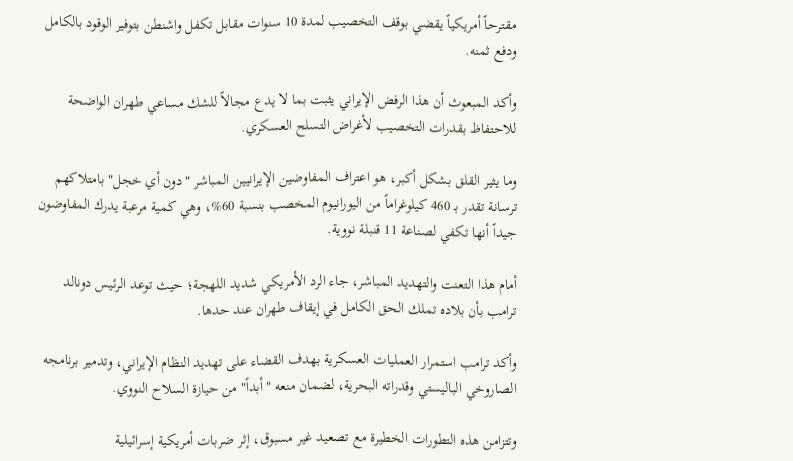مقترحاً أمريكياً يقضي بوقف التخصيب لمدة 10 سنوات مقابل تكفل واشنطن بتوفير الوقود بالكامل ودفع ثمنه.

وأكد المبعوث أن هذا الرفض الإيراني يثبت بما لا يدع مجالاً للشك مساعي طهران الواضحة للاحتفاظ بقدرات التخصيب لأغراض التسلح العسكري.

وما يثير القلق بشكل أكبر، هو اعتراف المفاوضين الإيرانيين المباشر "دون أي خجل" بامتلاكهم ترسانة تقدر بـ 460 كيلوغراماً من اليورانيوم المخصب بنسبة 60%، وهي كمية مرعبة يدرك المفاوضون جيداً أنها تكفي لصناعة 11 قنبلة نووية.

أمام هذا التعنت والتهديد المباشر، جاء الرد الأمريكي شديد اللهجة؛ حيث توعد الرئيس دونالد ترامب بأن بلاده تملك الحق الكامل في إيقاف طهران عند حدها.

وأكد ترامب استمرار العمليات العسكرية بهدف القضاء على تهديد النظام الإيراني، وتدمير برنامجه الصاروخي الباليستي وقدراته البحرية، لضمان منعه "أبداً" من حيازة السلاح النووي.

وتتزامن هذه التطورات الخطيرة مع تصعيد غير مسبوق، إثر ضربات أمريكية إسرائيلية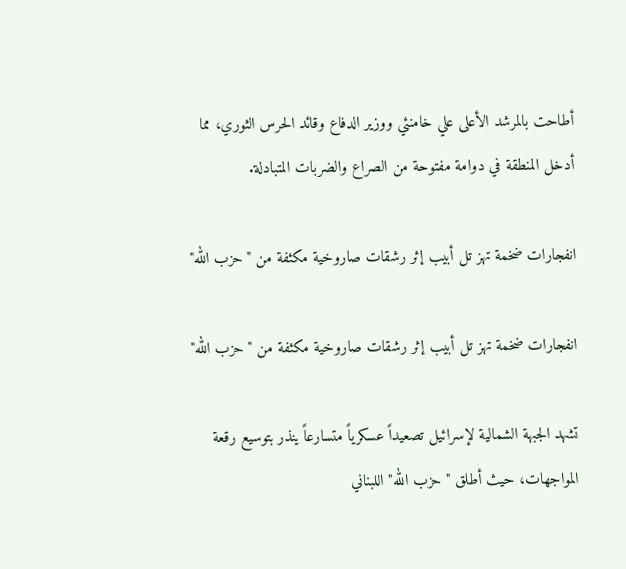أطاحت بالمرشد الأعلى علي خامنئي ووزير الدفاع وقائد الحرس الثوري، مما أدخل المنطقة في دوامة مفتوحة من الصراع والضربات المتبادلة.

انفجارات ضخمة تهز تل أبيب إثر رشقات صاروخية مكثفة من "حزب الله"

انفجارات ضخمة تهز تل أبيب إثر رشقات صاروخية مكثفة من "حزب الله"

تشهد الجبهة الشمالية لإسرائيل تصعيداً عسكرياً متسارعاً ينذر بتوسيع رقعة المواجهات، حيث أطلق "حزب الله" اللبناني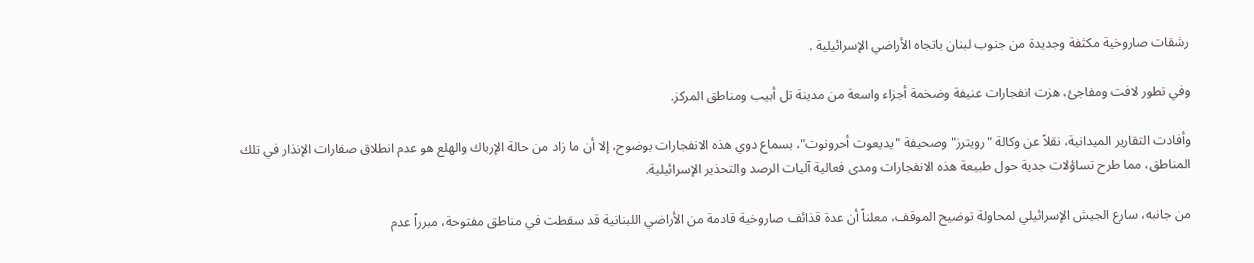رشقات صاروخية مكثفة وجديدة من جنوب لبنان باتجاه الأراضي الإسرائيلية .

وفي تطور لافت ومفاجئ، هزت انفجارات عنيفة وضخمة أجزاء واسعة من مدينة تل أبيب ومناطق المركز.

وأفادت التقارير الميدانية، نقلاً عن وكالة "رويترز" وصحيفة "يديعوت أحرونوت"، بسماع دوي هذه الانفجارات بوضوح، إلا أن ما زاد من حالة الإرباك والهلع هو عدم انطلاق صفارات الإنذار في تلك المناطق، مما طرح تساؤلات جدية حول طبيعة هذه الانفجارات ومدى فعالية آليات الرصد والتحذير الإسرائيلية.

من جانبه، سارع الجيش الإسرائيلي لمحاولة توضيح الموقف، معلناً أن عدة قذائف صاروخية قادمة من الأراضي اللبنانية قد سقطت في مناطق مفتوحة، مبرراً عدم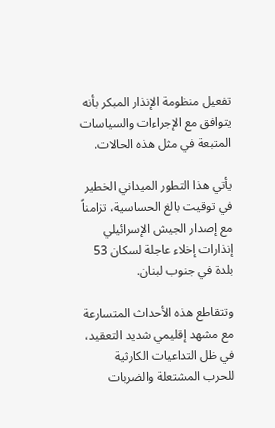تفعيل منظومة الإنذار المبكر بأنه يتوافق مع الإجراءات والسياسات المتبعة في مثل هذه الحالات.

يأتي هذا التطور الميداني الخطير في توقيت بالغ الحساسية، تزامناً مع إصدار الجيش الإسرائيلي إنذارات إخلاء عاجلة لسكان 53 بلدة في جنوب لبنان.

وتتقاطع هذه الأحداث المتسارعة مع مشهد إقليمي شديد التعقيد، في ظل التداعيات الكارثية للحرب المشتعلة والضربات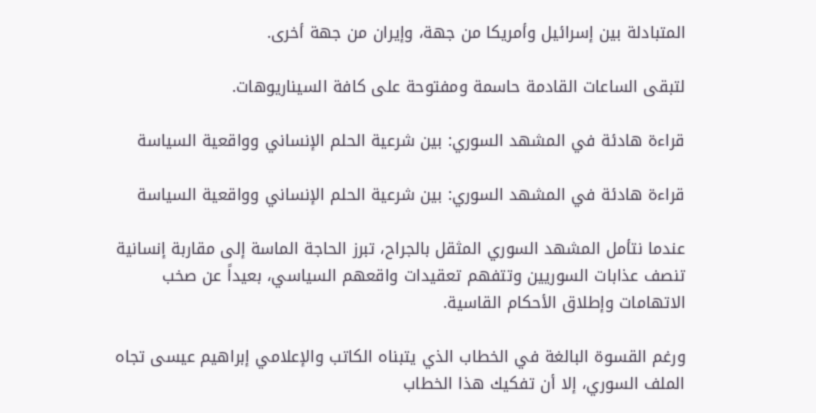المتبادلة بين إسرائيل وأمريكا من جهة، وإيران من جهة أخرى.

لتبقى الساعات القادمة حاسمة ومفتوحة على كافة السيناريوهات.

قراءة هادئة في المشهد السوري: بين شرعية الحلم الإنساني وواقعية السياسة

قراءة هادئة في المشهد السوري: بين شرعية الحلم الإنساني وواقعية السياسة

عندما نتأمل المشهد السوري المثقل بالجراح، تبرز الحاجة الماسة إلى مقاربة إنسانية تنصف عذابات السوريين وتتفهم تعقيدات واقعهم السياسي، بعيداً عن صخب الاتهامات وإطلاق الأحكام القاسية.

ورغم القسوة البالغة في الخطاب الذي يتبناه الكاتب والإعلامي إبراهيم عيسى تجاه الملف السوري، إلا أن تفكيك هذا الخطاب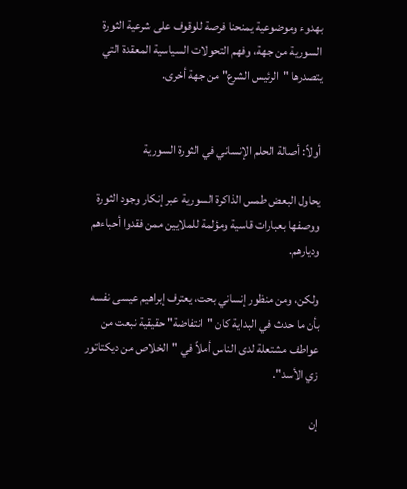بهدوء وموضوعية يمنحنا فرصة للوقوف على شرعية الثورة السورية من جهة، وفهم التحولات السياسية المعقدة التي يتصدرها "الرئيس الشرع" من جهة أخرى.


أولاً: أصالة الحلم الإنساني في الثورة السورية

يحاول البعض طمس الذاكرة السورية عبر إنكار وجود الثورة ووصفها بعبارات قاسية ومؤلمة للملايين ممن فقدوا أحباءهم وديارهم.

ولكن، ومن منظور إنساني بحت، يعترف إبراهيم عيسى نفسه بأن ما حدث في البداية كان "انتفاضة" حقيقية نبعت من عواطف مشتعلة لدى الناس أملاً في "الخلاص من ديكتاتور زي الأسد".

إن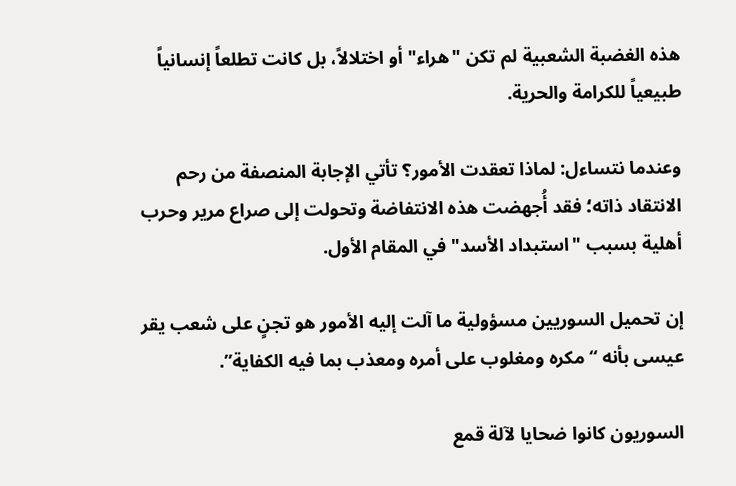هذه الغضبة الشعبية لم تكن "هراء" أو اختلالاً، بل كانت تطلعاً إنسانياً طبيعياً للكرامة والحرية.

وعندما نتساءل: لماذا تعقدت الأمور؟ تأتي الإجابة المنصفة من رحم الانتقاد ذاته؛ فقد أُجهضت هذه الانتفاضة وتحولت إلى صراع مرير وحرب أهلية بسبب "استبداد الأسد" في المقام الأول.

إن تحميل السوريين مسؤولية ما آلت إليه الأمور هو تجنٍ على شعب يقر عيسى بأنه “مكره ومغلوب على أمره ومعذب بما فيه الكفاية”.

السوريون كانوا ضحايا لآلة قمع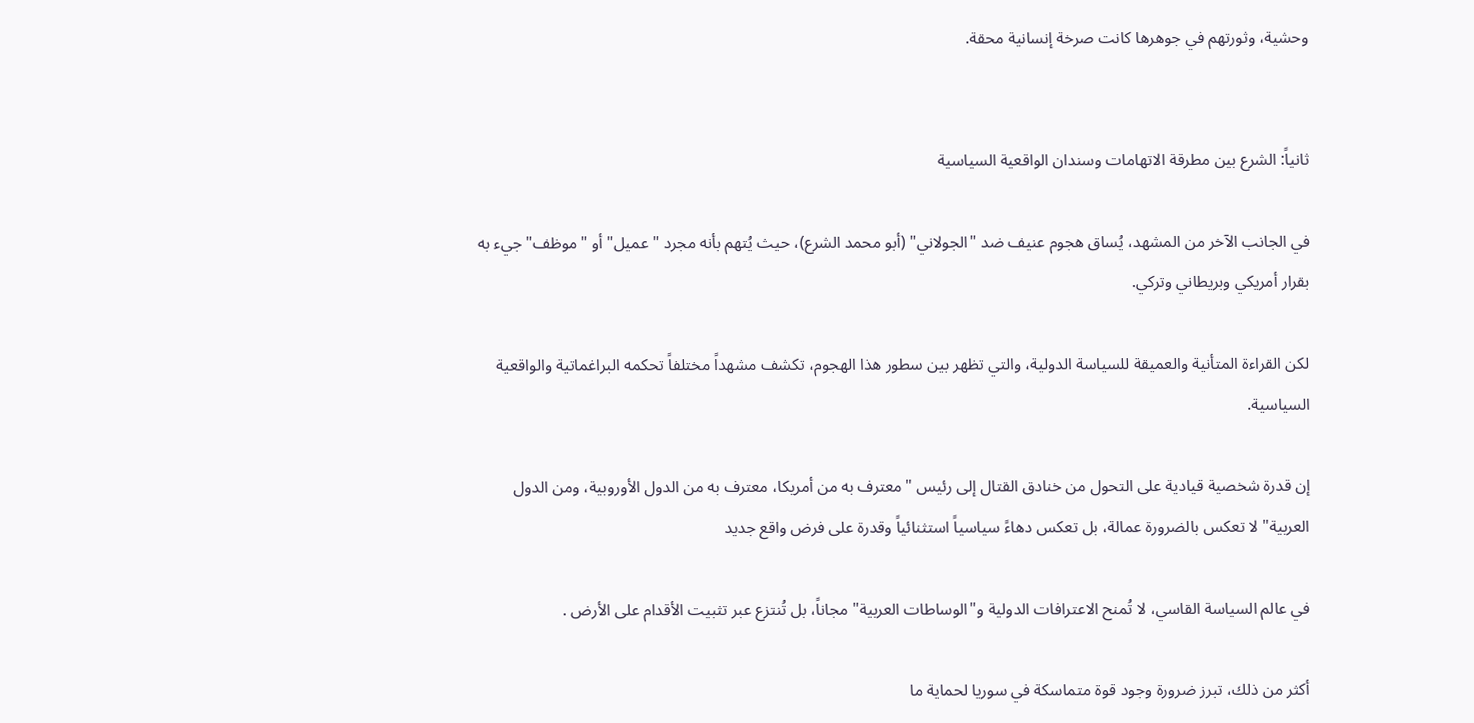وحشية، وثورتهم في جوهرها كانت صرخة إنسانية محقة.


ثانياً: الشرع بين مطرقة الاتهامات وسندان الواقعية السياسية

في الجانب الآخر من المشهد، يُساق هجوم عنيف ضد "الجولاني" (أبو محمد الشرع)، حيث يُتهم بأنه مجرد "عميل" أو "موظف" جيء به بقرار أمريكي وبريطاني وتركي.

لكن القراءة المتأنية والعميقة للسياسة الدولية، والتي تظهر بين سطور هذا الهجوم، تكشف مشهداً مختلفاً تحكمه البراغماتية والواقعية السياسية.

إن قدرة شخصية قيادية على التحول من خنادق القتال إلى رئيس "معترف به من أمريكا، معترف به من الدول الأوروبية، ومن الدول العربية" لا تعكس بالضرورة عمالة، بل تعكس دهاءً سياسياً استثنائياً وقدرة على فرض واقع جديد

في عالم السياسة القاسي، لا تُمنح الاعترافات الدولية و"الوساطات العربية" مجاناً، بل تُنتزع عبر تثبيت الأقدام على الأرض .

أكثر من ذلك، تبرز ضرورة وجود قوة متماسكة في سوريا لحماية ما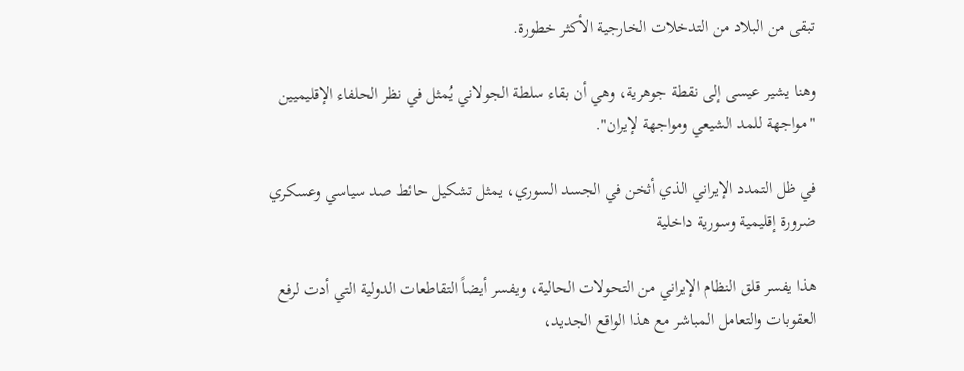تبقى من البلاد من التدخلات الخارجية الأكثر خطورة.

وهنا يشير عيسى إلى نقطة جوهرية، وهي أن بقاء سلطة الجولاني يُمثل في نظر الحلفاء الإقليميين "مواجهة للمد الشيعي ومواجهة لإيران".

في ظل التمدد الإيراني الذي أثخن في الجسد السوري، يمثل تشكيل حائط صد سياسي وعسكري ضرورة إقليمية وسورية داخلية

هذا يفسر قلق النظام الإيراني من التحولات الحالية، ويفسر أيضاً التقاطعات الدولية التي أدت لرفع العقوبات والتعامل المباشر مع هذا الواقع الجديد،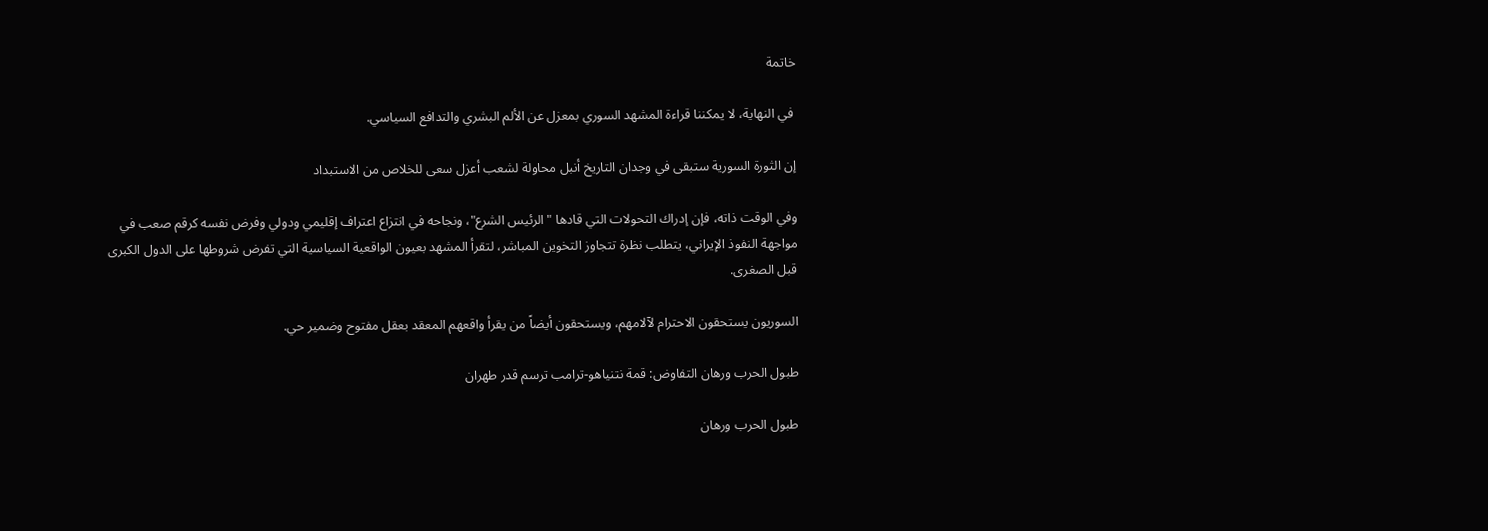خاتمة

 في النهاية، لا يمكننا قراءة المشهد السوري بمعزل عن الألم البشري والتدافع السياسي.

إن الثورة السورية ستبقى في وجدان التاريخ أنبل محاولة لشعب أعزل سعى للخلاص من الاستبداد

وفي الوقت ذاته، فإن إدراك التحولات التي قادها "الرئيس الشرع"، ونجاحه في انتزاع اعتراف إقليمي ودولي وفرض نفسه كرقم صعب في مواجهة النفوذ الإيراني، يتطلب نظرة تتجاوز التخوين المباشر، لتقرأ المشهد بعيون الواقعية السياسية التي تفرض شروطها على الدول الكبرى قبل الصغرى.

السوريون يستحقون الاحترام لآلامهم، ويستحقون أيضاً من يقرأ واقعهم المعقد بعقل مفتوح وضمير حي.

طبول الحرب ورهان التفاوض: قمة نتنياهو-ترامب ترسم قدر طهران

طبول الحرب ورهان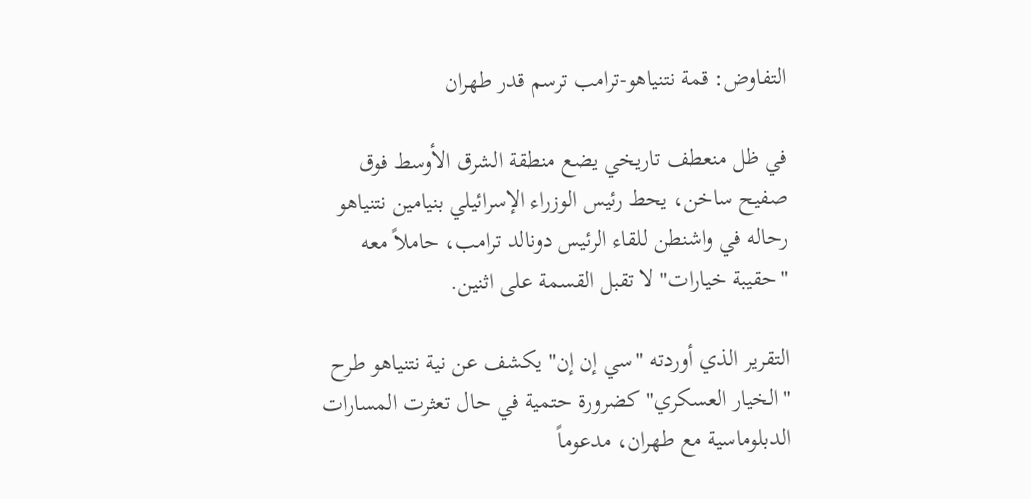التفاوض: قمة نتنياهو-ترامب ترسم قدر طهران

في ظل منعطف تاريخي يضع منطقة الشرق الأوسط فوق صفيح ساخن، يحط رئيس الوزراء الإسرائيلي بنيامين نتنياهو رحاله في واشنطن للقاء الرئيس دونالد ترامب، حاملاً معه "حقيبة خيارات" لا تقبل القسمة على اثنين.

التقرير الذي أوردته "سي إن إن" يكشف عن نية نتنياهو طرح "الخيار العسكري" كضرورة حتمية في حال تعثرت المسارات الدبلوماسية مع طهران، مدعوماً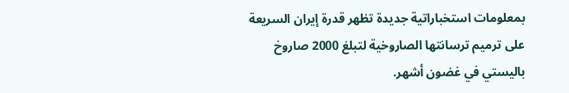بمعلومات استخباراتية جديدة تظهر قدرة إيران السريعة على ترميم ترسانتها الصاروخية لتبلغ 2000 صاروخ باليستي في غضون أشهر.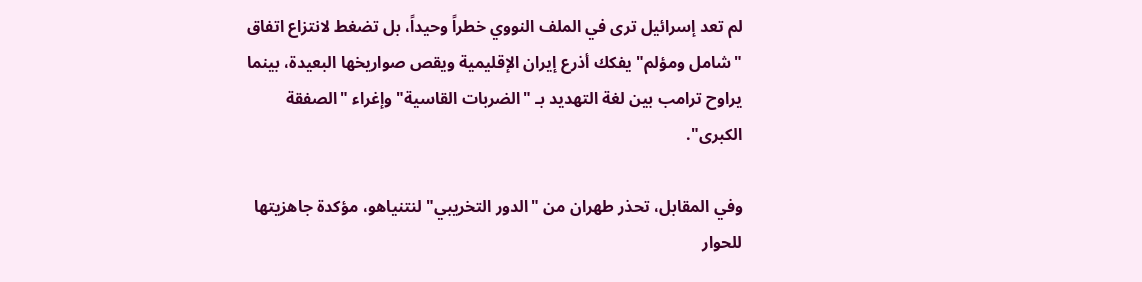لم تعد إسرائيل ترى في الملف النووي خطراً وحيداً، بل تضغط لانتزاع اتفاق "شامل ومؤلم" يفكك أذرع إيران الإقليمية ويقص صواريخها البعيدة، بينما يراوح ترامب بين لغة التهديد بـ "الضربات القاسية" وإغراء "الصفقة الكبرى".

وفي المقابل، تحذر طهران من "الدور التخريبي" لنتنياهو، مؤكدة جاهزيتها للحوار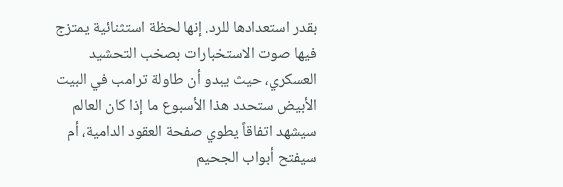بقدر استعدادها للرد. إنها لحظة استثنائية يمتزج فيها صوت الاستخبارات بصخب التحشيد العسكري، حيث يبدو أن طاولة ترامب في البيت الأبيض ستحدد هذا الأسبوع ما إذا كان العالم سيشهد اتفاقاً يطوي صفحة العقود الدامية، أم سيفتح أبواب الجحيم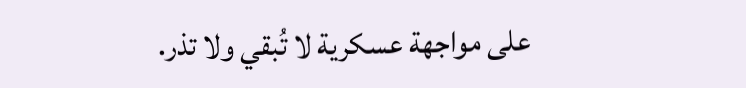على مواجهة عسكرية لا تُبقي ولا تذر.